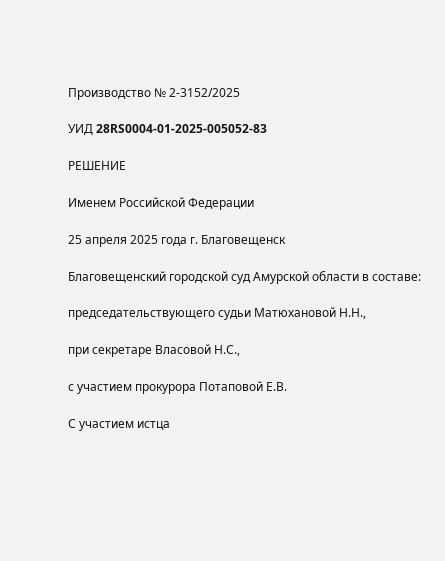Производство № 2-3152/2025

УИД 28RS0004-01-2025-005052-83

РЕШЕНИЕ

Именем Российской Федерации

25 апреля 2025 года г. Благовещенск

Благовещенский городской суд Амурской области в составе:

председательствующего судьи Матюхановой Н.Н.,

при секретаре Власовой Н.С.,

с участием прокурора Потаповой Е.В.

С участием истца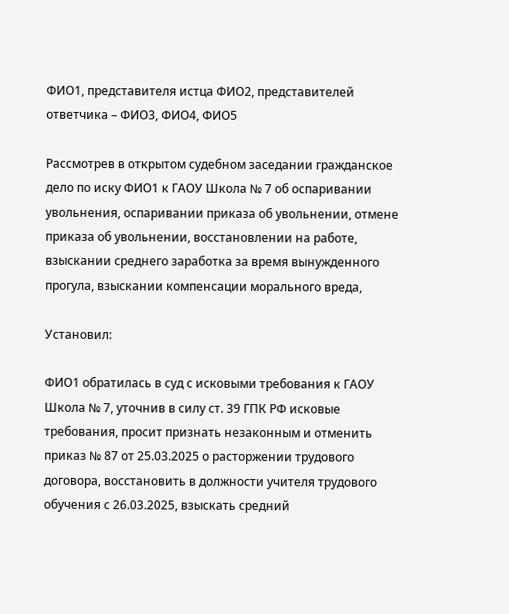ФИО1, представителя истца ФИО2, представителей ответчика – ФИО3, ФИО4, ФИО5

Рассмотрев в открытом судебном заседании гражданское дело по иску ФИО1 к ГАОУ Школа № 7 об оспаривании увольнения, оспаривании приказа об увольнении, отмене приказа об увольнении, восстановлении на работе, взыскании среднего заработка за время вынужденного прогула, взыскании компенсации морального вреда,

Установил:

ФИО1 обратилась в суд с исковыми требования к ГАОУ Школа № 7, уточнив в силу ст. 39 ГПК РФ исковые требования, просит признать незаконным и отменить приказ № 87 от 25.03.2025 о расторжении трудового договора, восстановить в должности учителя трудового обучения с 26.03.2025, взыскать средний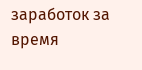заработок за время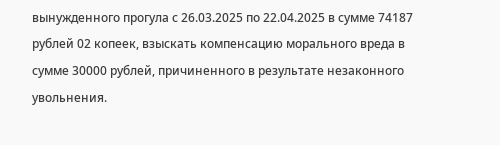вынужденного прогула с 26.03.2025 по 22.04.2025 в сумме 74187 рублей 02 копеек, взыскать компенсацию морального вреда в сумме 30000 рублей, причиненного в результате незаконного увольнения.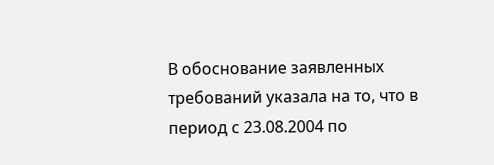В обоснование заявленных требований указала на то, что в период с 23.08.2004 по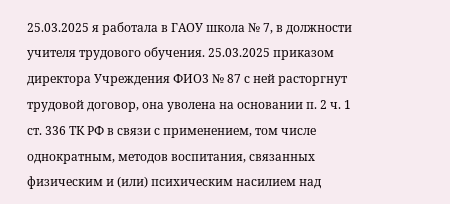25.03.2025 я работала в ГАОУ школа № 7, в должности учителя трудового обучения. 25.03.2025 приказом директора Учреждения ФИО3 № 87 с ней расторгнут трудовой договор, она уволена на основании п. 2 ч. 1 ст. 336 ТК РФ в связи с применением, том числе однократным, методов воспитания, связанных физическим и (или) психическим насилием над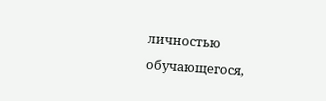личностью обучающегося,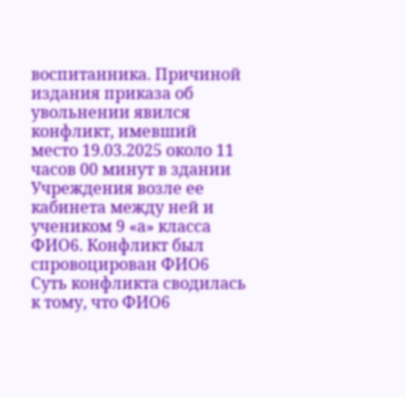воспитанника. Причиной издания приказа об увольнении явился конфликт, имевший место 19.03.2025 около 11 часов 00 минут в здании Учреждения возле ее кабинета между ней и учеником 9 «а» класса ФИО6. Конфликт был спровоцирован ФИО6 Суть конфликта сводилась к тому, что ФИО6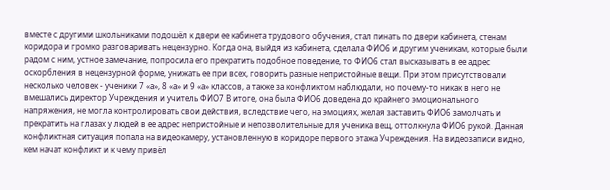вместе с другими школьниками подошёл к двери ее кабинета трудового обучения, стал пинать по двери кабинета, стенам коридора и громко разговаривать нецензурно. Когда она, выйдя из кабинета, сделала ФИО6 и другим ученикам, которые были радом с ним, устное замечание, попросила его прекратить подобное поведение, то ФИО6 стал высказывать в ее адрес оскорбления в нецензурной форме, унижать ее при всех, говорить разные непристойные вещи. При этом присутствовали несколько человек - ученики 7 «а», 8 «а» и 9 «а» классов, а также за конфликтом наблюдали, но почему-то никак в него не вмешались директор Учреждения и учитель ФИО7 В итоге, она была ФИО6 доведена до крайнего эмоционального напряжения, не могла контролировать свои действия, вследствие чего, на эмоциях, желая заставить ФИО6 замолчать и прекратить на глазах у людей в ее адрес непристойные и непозволительные для ученика вещ, оттолкнула ФИО6 рукой. Данная конфликтная ситуация попала на видеокамеру, установленную в коридоре первого этажа Учреждения. На видеозаписи видно, кем начат конфликт и к чему привёл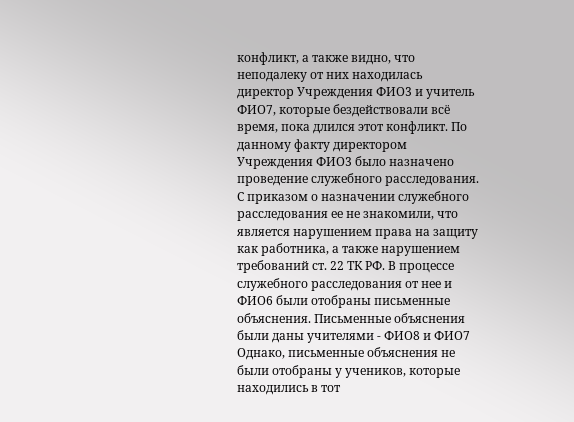конфликт, а также видно, что неподалеку от них находилась директор Учреждения ФИО3 и учитель ФИО7, которые бездействовали всё время, пока длился этот конфликт. По данному факту директором Учреждения ФИО3 было назначено проведение служебного расследования. С приказом о назначении служебного расследования ее не знакомили, что является нарушением права на защиту как работника, а также нарушением требований ст. 22 ТК РФ. В процессе служебного расследования от нее и ФИО6 были отобраны письменные объяснения. Письменные объяснения были даны учителями - ФИО8 и ФИО7 Однако, письменные объяснения не были отобраны у учеников, которые находились в тот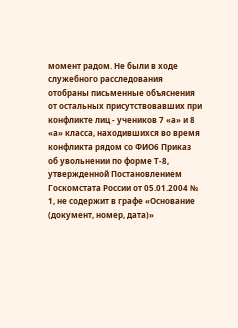момент радом. Не были в ходе служебного расследования отобраны письменные объяснения от остальных присутствовавших при конфликте лиц - учеников 7 «а» и 8 «а» класса, находившихся во время конфликта рядом со ФИО6 Приказ об увольнении по форме Т-8, утвержденной Постановлением Госкомстата России от 05.01.2004 № 1, не содержит в графе «Основание (документ, номер, дата)»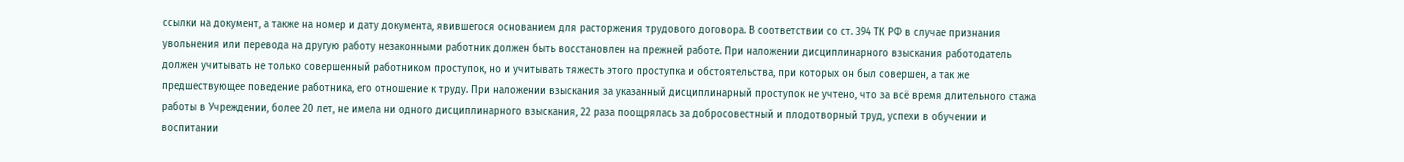ссылки на документ, а также на номер и дату документа, явившегося основанием для расторжения трудового договора. В соответствии со ст. 394 ТК РФ в случае признания увольнения или перевода на другую работу незаконными работник должен быть восстановлен на прежней работе. При наложении дисциплинарного взыскания работодатель должен учитывать не только совершенный работником проступок, но и учитывать тяжесть этого проступка и обстоятельства, при которых он был совершен, а так же предшествующее поведение работника, его отношение к труду. При наложении взыскания за указанный дисциплинарный проступок не учтено, что за всё время длительного стажа работы в Учреждении, более 20 лет, не имела ни одного дисциплинарного взыскания, 22 раза поощрялась за добросовестный и плодотворный труд, успехи в обучении и воспитании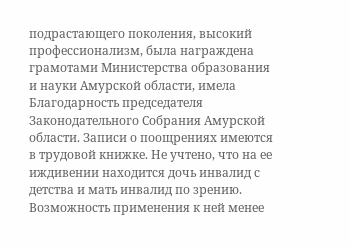подрастающего поколения, высокий профессионализм, была награждена грамотами Министерства образования и науки Амурской области, имела Благодарность председателя Законодательного Собрания Амурской области. Записи о поощрениях имеются в трудовой книжке. Не учтено, что на ее иждивении находится дочь инвалид с детства и мать инвалид по зрению. Возможность применения к ней менее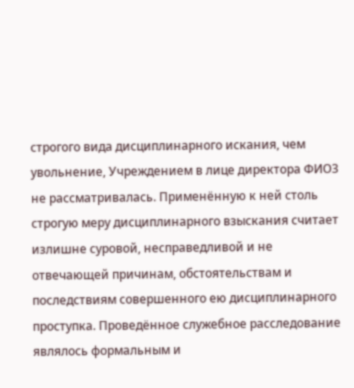строгого вида дисциплинарного искания, чем увольнение, Учреждением в лице директора ФИО3 не рассматривалась. Применённую к ней столь строгую меру дисциплинарного взыскания считает излишне суровой, несправедливой и не отвечающей причинам, обстоятельствам и последствиям совершенного ею дисциплинарного проступка. Проведённое служебное расследование являлось формальным и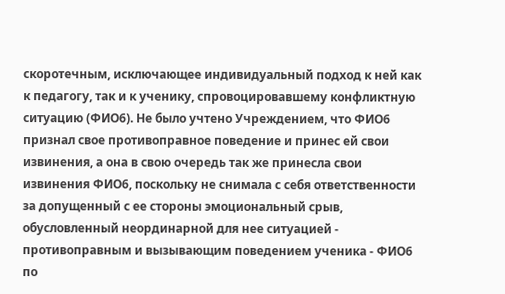скоротечным, исключающее индивидуальный подход к ней как к педагогу, так и к ученику, спровоцировавшему конфликтную ситуацию (ФИО6). Не было учтено Учреждением, что ФИО6 признал свое противоправное поведение и принес ей свои извинения, а она в свою очередь так же принесла свои извинения ФИО6, поскольку не снимала с себя ответственности за допущенный с ее стороны эмоциональный срыв, обусловленный неординарной для нее ситуацией - противоправным и вызывающим поведением ученика - ФИО6 по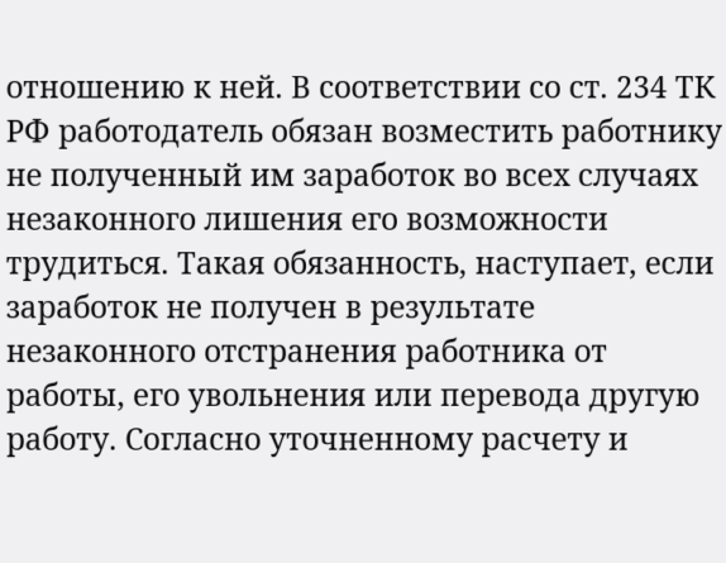отношению к ней. В соответствии со ст. 234 ТК РФ работодатель обязан возместить работнику не полученный им заработок во всех случаях незаконного лишения его возможности трудиться. Такая обязанность, наступает, если заработок не получен в результате незаконного отстранения работника от работы, его увольнения или перевода другую работу. Согласно уточненному расчету и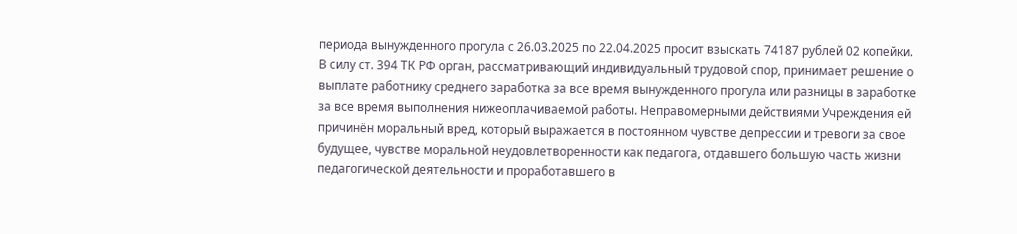периода вынужденного прогула с 26.03.2025 по 22.04.2025 просит взыскать 74187 рублей 02 копейки. В силу ст. 394 ТК РФ орган, рассматривающий индивидуальный трудовой спор, принимает решение о выплате работнику среднего заработка за все время вынужденного прогула или разницы в заработке за все время выполнения нижеоплачиваемой работы. Неправомерными действиями Учреждения ей причинён моральный вред, который выражается в постоянном чувстве депрессии и тревоги за свое будущее, чувстве моральной неудовлетворенности как педагога, отдавшего большую часть жизни педагогической деятельности и проработавшего в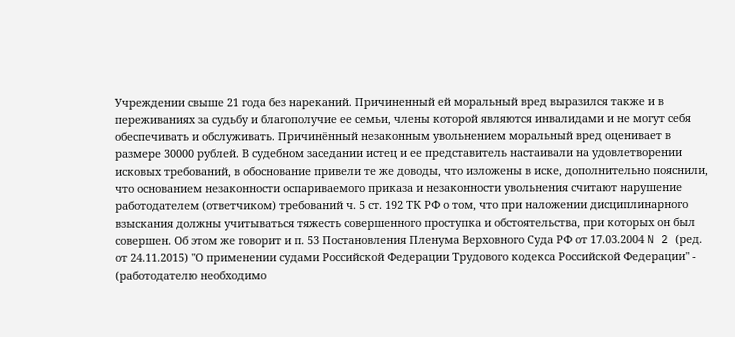Учреждении свыше 21 года без нареканий. Причиненный ей моральный вред выразился также и в переживаниях за судьбу и благополучие ее семьи, члены которой являются инвалидами и не могут себя обеспечивать и обслуживать. Причинённый незаконным увольнением моральный вред оценивает в размере 30000 рублей. В судебном заседании истец и ее представитель настаивали на удовлетворении исковых требований, в обоснование привели те же доводы, что изложены в иске, дополнительно пояснили, что основанием незаконности оспариваемого приказа и незаконности увольнения считают нарушение работодателем (ответчиком) требований ч. 5 ст. 192 ТК РФ о том, что при наложении дисциплинарного взыскания должны учитываться тяжесть совершенного проступка и обстоятельства, при которых он был совершен. Об этом же говорит и п. 53 Постановления Пленума Верховного Суда РФ от 17.03.2004 N 2 (ред. от 24.11.2015) "О применении судами Российской Федерации Трудового кодекса Российской Федерации" - (работодателю необходимо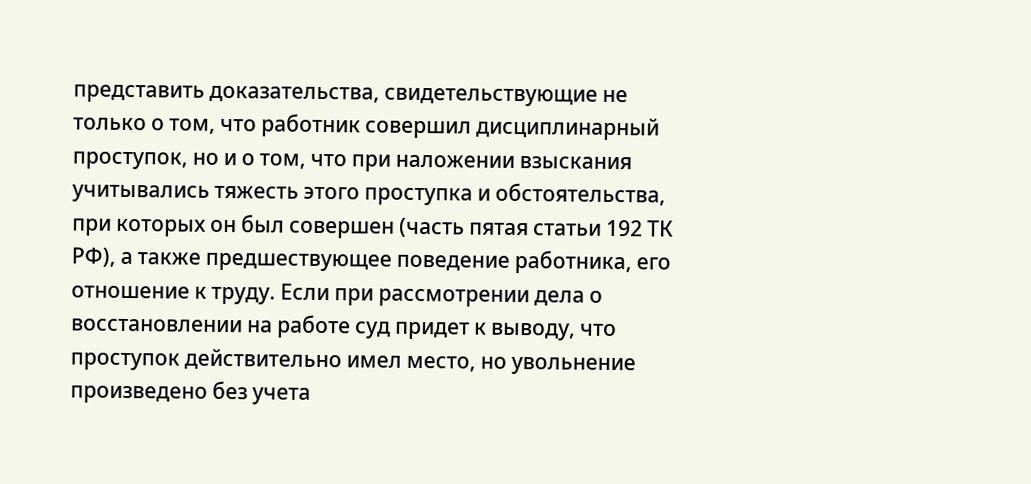представить доказательства, свидетельствующие не только о том, что работник совершил дисциплинарный проступок, но и о том, что при наложении взыскания учитывались тяжесть этого проступка и обстоятельства, при которых он был совершен (часть пятая статьи 192 ТК РФ), а также предшествующее поведение работника, его отношение к труду. Если при рассмотрении дела о восстановлении на работе суд придет к выводу, что проступок действительно имел место, но увольнение произведено без учета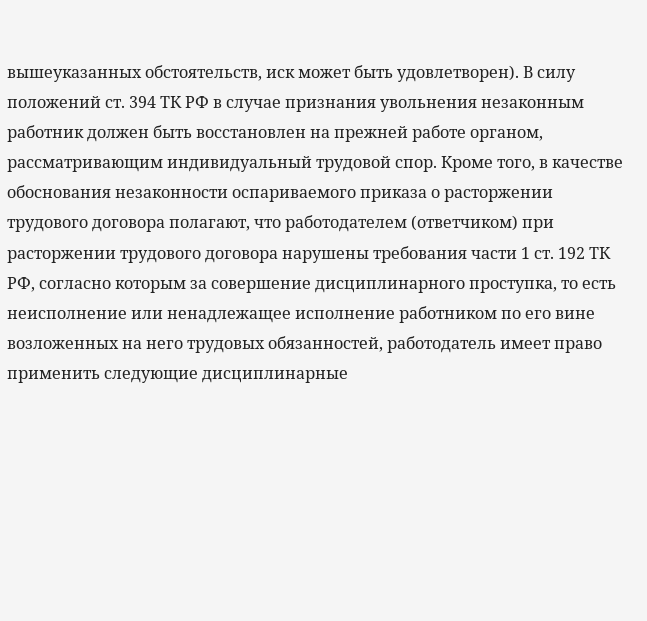вышеуказанных обстоятельств, иск может быть удовлетворен). В силу положений ст. 394 ТК РФ в случае признания увольнения незаконным работник должен быть восстановлен на прежней работе органом, рассматривающим индивидуальный трудовой спор. Кроме того, в качестве обоснования незаконности оспариваемого приказа о расторжении трудового договора полагают, что работодателем (ответчиком) при расторжении трудового договора нарушены требования части 1 ст. 192 ТК РФ, согласно которым за совершение дисциплинарного проступка, то есть неисполнение или ненадлежащее исполнение работником по его вине возложенных на него трудовых обязанностей, работодатель имеет право применить следующие дисциплинарные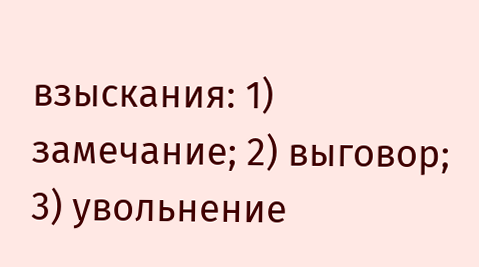взыскания: 1) замечание; 2) выговор; 3) увольнение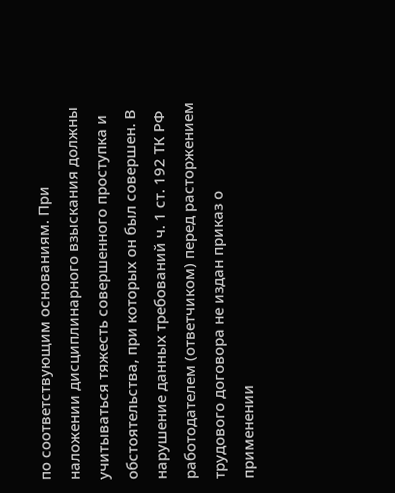по соответствующим основаниям. При наложении дисциплинарного взыскания должны учитываться тяжесть совершенного проступка и обстоятельства, при которых он был совершен. В нарушение данных требований ч. 1 ст. 192 ТК РФ работодателем (ответчиком) перед расторжением трудового договора не издан приказ о применении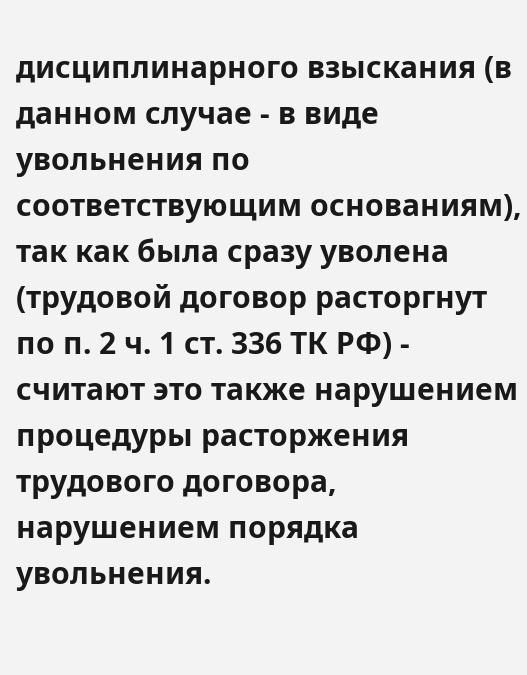дисциплинарного взыскания (в данном случае - в виде увольнения по соответствующим основаниям), так как была сразу уволена (трудовой договор расторгнут по п. 2 ч. 1 ст. 336 ТК РФ) - считают это также нарушением процедуры расторжения трудового договора, нарушением порядка увольнения.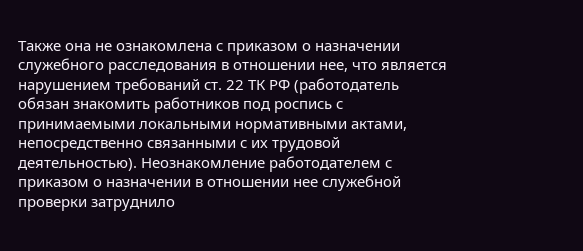Также она не ознакомлена с приказом о назначении служебного расследования в отношении нее, что является нарушением требований ст. 22 ТК РФ (работодатель обязан знакомить работников под роспись с принимаемыми локальными нормативными актами, непосредственно связанными с их трудовой деятельностью). Неознакомление работодателем с приказом о назначении в отношении нее служебной проверки затруднило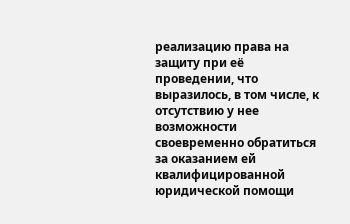реализацию права на защиту при её проведении, что выразилось, в том числе, к отсутствию у нее возможности своевременно обратиться за оказанием ей квалифицированной юридической помощи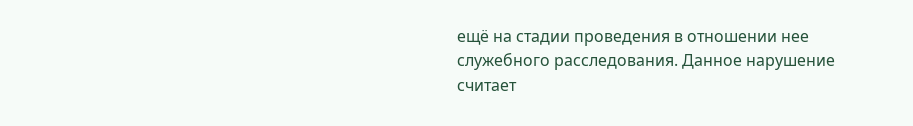ещё на стадии проведения в отношении нее служебного расследования. Данное нарушение считает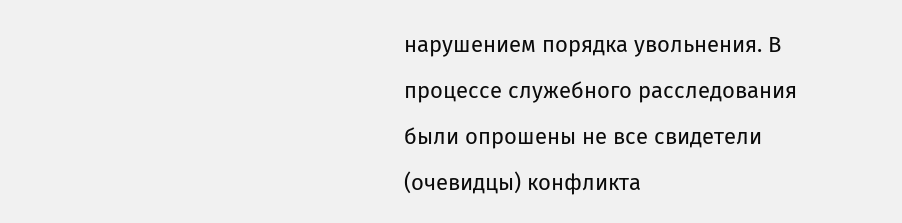нарушением порядка увольнения. В процессе служебного расследования были опрошены не все свидетели (очевидцы) конфликта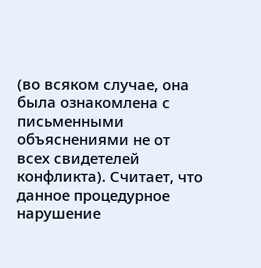(во всяком случае, она была ознакомлена с письменными объяснениями не от всех свидетелей конфликта). Считает, что данное процедурное нарушение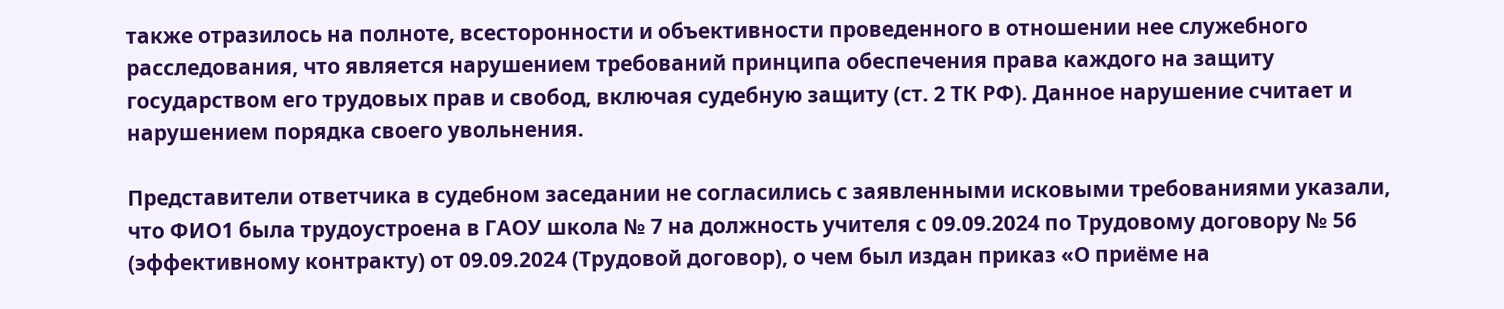также отразилось на полноте, всесторонности и объективности проведенного в отношении нее служебного расследования, что является нарушением требований принципа обеспечения права каждого на защиту государством его трудовых прав и свобод, включая судебную защиту (ст. 2 ТК РФ). Данное нарушение считает и нарушением порядка своего увольнения.

Представители ответчика в судебном заседании не согласились с заявленными исковыми требованиями указали, что ФИО1 была трудоустроена в ГАОУ школа № 7 на должность учителя с 09.09.2024 по Трудовому договору № 56 (эффективному контракту) от 09.09.2024 (Трудовой договор), о чем был издан приказ «О приёме на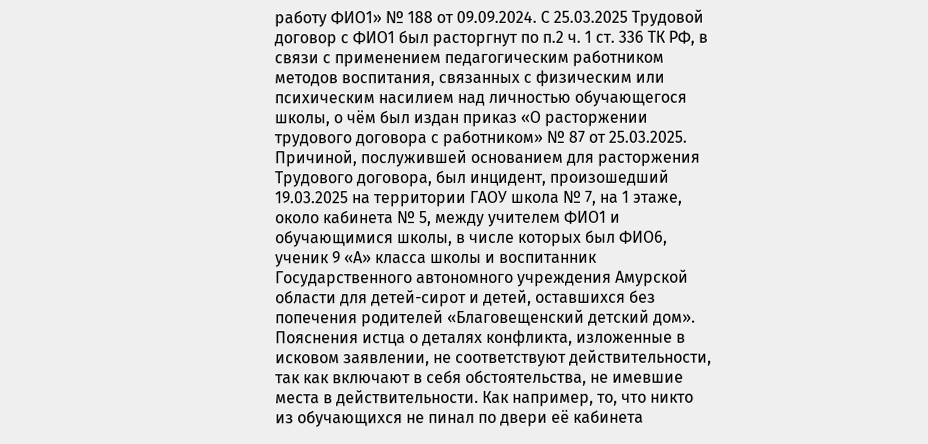работу ФИО1» № 188 от 09.09.2024. С 25.03.2025 Трудовой договор с ФИО1 был расторгнут по п.2 ч. 1 ст. 336 ТК РФ, в связи с применением педагогическим работником методов воспитания, связанных с физическим или психическим насилием над личностью обучающегося школы, о чём был издан приказ «О расторжении трудового договора с работником» № 87 от 25.03.2025. Причиной, послужившей основанием для расторжения Трудового договора, был инцидент, произошедший 19.03.2025 на территории ГАОУ школа № 7, на 1 этаже, около кабинета № 5, между учителем ФИО1 и обучающимися школы, в числе которых был ФИО6, ученик 9 «А» класса школы и воспитанник Государственного автономного учреждения Амурской области для детей-сирот и детей, оставшихся без попечения родителей «Благовещенский детский дом». Пояснения истца о деталях конфликта, изложенные в исковом заявлении, не соответствуют действительности, так как включают в себя обстоятельства, не имевшие места в действительности. Как например, то, что никто из обучающихся не пинал по двери её кабинета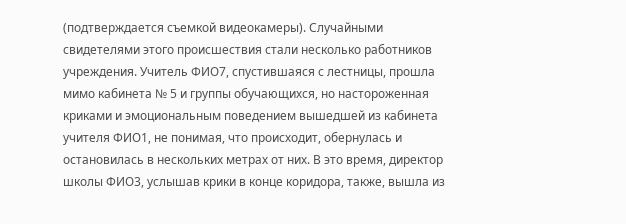(подтверждается съемкой видеокамеры). Случайными свидетелями этого происшествия стали несколько работников учреждения. Учитель ФИО7, спустившаяся с лестницы, прошла мимо кабинета № 5 и группы обучающихся, но настороженная криками и эмоциональным поведением вышедшей из кабинета учителя ФИО1, не понимая, что происходит, обернулась и остановилась в нескольких метрах от них. В это время, директор школы ФИО3, услышав крики в конце коридора, также, вышла из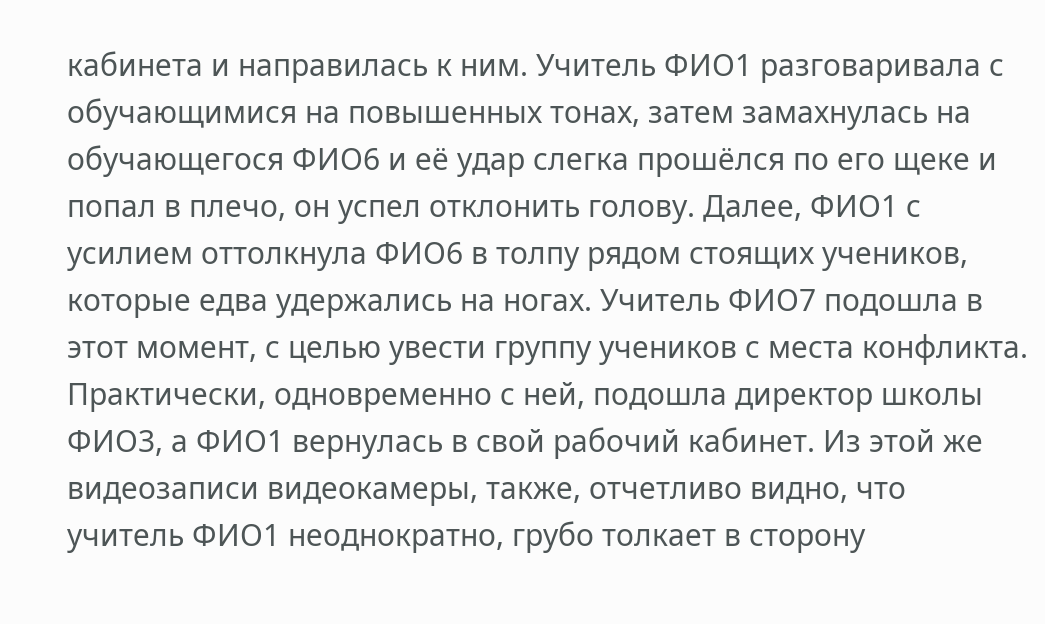кабинета и направилась к ним. Учитель ФИО1 разговаривала с обучающимися на повышенных тонах, затем замахнулась на обучающегося ФИО6 и её удар слегка прошёлся по его щеке и попал в плечо, он успел отклонить голову. Далее, ФИО1 с усилием оттолкнула ФИО6 в толпу рядом стоящих учеников, которые едва удержались на ногах. Учитель ФИО7 подошла в этот момент, с целью увести группу учеников с места конфликта. Практически, одновременно с ней, подошла директор школы ФИО3, а ФИО1 вернулась в свой рабочий кабинет. Из этой же видеозаписи видеокамеры, также, отчетливо видно, что учитель ФИО1 неоднократно, грубо толкает в сторону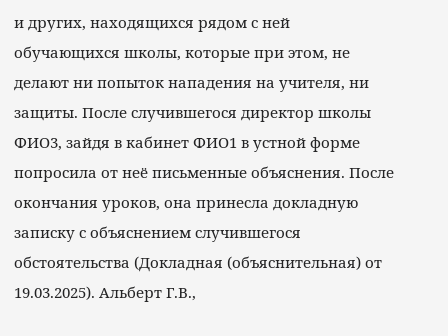и других, находящихся рядом с ней обучающихся школы, которые при этом, не делают ни попыток нападения на учителя, ни защиты. После случившегося директор школы ФИО3, зайдя в кабинет ФИО1 в устной форме попросила от неё письменные объяснения. После окончания уроков, она принесла докладную записку с объяснением случившегося обстоятельства (Докладная (объяснительная) от 19.03.2025). Альберт Г.В.,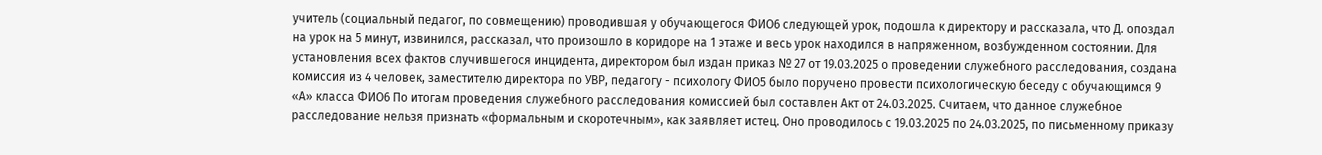учитель (социальный педагог, по совмещению) проводившая у обучающегося ФИО6 следующей урок, подошла к директору и рассказала, что Д. опоздал на урок на 5 минут, извинился, рассказал, что произошло в коридоре на 1 этаже и весь урок находился в напряженном, возбужденном состоянии. Для установления всех фактов случившегося инцидента, директором был издан приказ № 27 от 19.03.2025 о проведении служебного расследования, создана комиссия из 4 человек, заместителю директора по УВР, педагогу - психологу ФИО5 было поручено провести психологическую беседу с обучающимся 9 «А» класса ФИО6 По итогам проведения служебного расследования комиссией был составлен Акт от 24.03.2025. Считаем, что данное служебное расследование нельзя признать «формальным и скоротечным», как заявляет истец. Оно проводилось с 19.03.2025 по 24.03.2025, по письменному приказу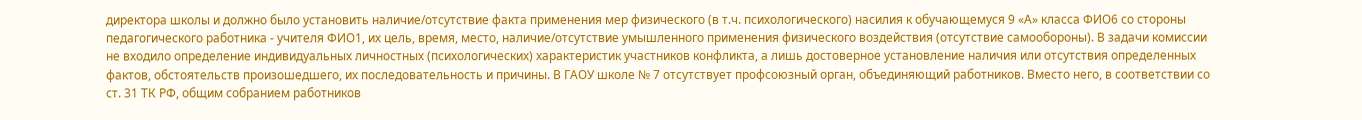директора школы и должно было установить наличие/отсутствие факта применения мер физического (в т.ч. психологического) насилия к обучающемуся 9 «А» класса ФИО6 со стороны педагогического работника - учителя ФИО1, их цель, время, место, наличие/отсутствие умышленного применения физического воздействия (отсутствие самообороны). В задачи комиссии не входило определение индивидуальных личностных (психологических) характеристик участников конфликта, а лишь достоверное установление наличия или отсутствия определенных фактов, обстоятельств произошедшего, их последовательность и причины. В ГАОУ школе № 7 отсутствует профсоюзный орган, объединяющий работников. Вместо него, в соответствии со ст. 31 ТК РФ, общим собранием работников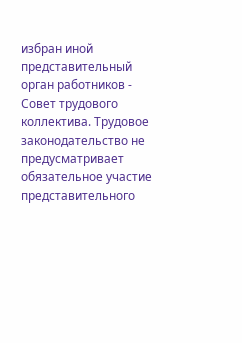избран иной представительный орган работников - Совет трудового коллектива. Трудовое законодательство не предусматривает обязательное участие представительного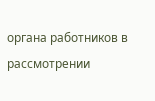органа работников в рассмотрении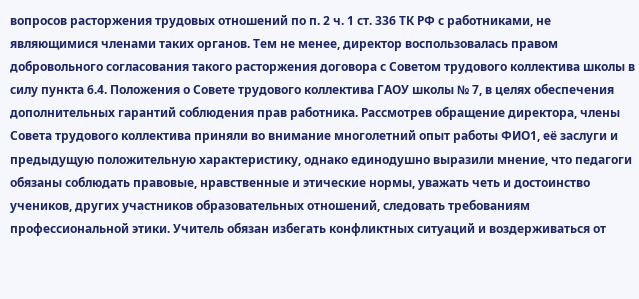вопросов расторжения трудовых отношений по п. 2 ч. 1 ст. 336 ТК РФ с работниками, не являющимися членами таких органов. Тем не менее, директор воспользовалась правом добровольного согласования такого расторжения договора с Советом трудового коллектива школы в силу пункта 6.4. Положения о Совете трудового коллектива ГАОУ школы № 7, в целях обеспечения дополнительных гарантий соблюдения прав работника. Рассмотрев обращение директора, члены Совета трудового коллектива приняли во внимание многолетний опыт работы ФИО1, её заслуги и предыдущую положительную характеристику, однако единодушно выразили мнение, что педагоги обязаны соблюдать правовые, нравственные и этические нормы, уважать четь и достоинство учеников, других участников образовательных отношений, следовать требованиям профессиональной этики. Учитель обязан избегать конфликтных ситуаций и воздерживаться от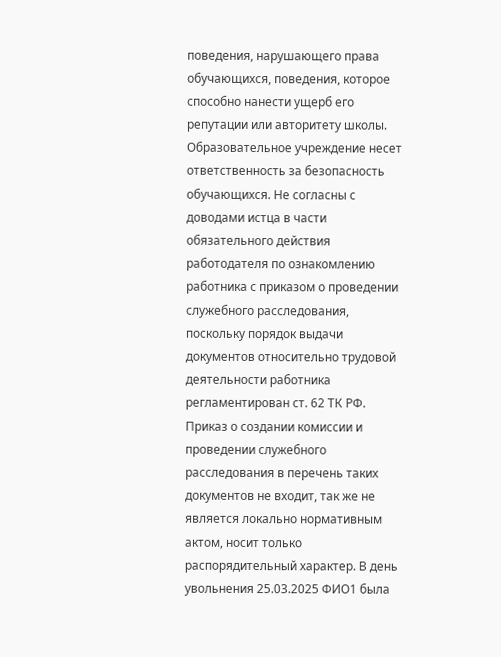поведения, нарушающего права обучающихся, поведения, которое способно нанести ущерб его репутации или авторитету школы. Образовательное учреждение несет ответственность за безопасность обучающихся. Не согласны с доводами истца в части обязательного действия работодателя по ознакомлению работника с приказом о проведении служебного расследования, поскольку порядок выдачи документов относительно трудовой деятельности работника регламентирован ст. 62 ТК РФ. Приказ о создании комиссии и проведении служебного расследования в перечень таких документов не входит, так же не является локально нормативным актом, носит только распорядительный характер. В день увольнения 25.03.2025 ФИО1 была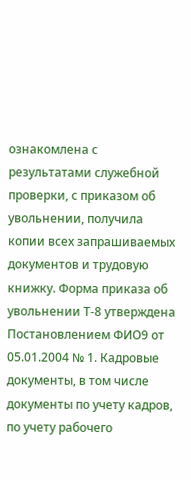ознакомлена с результатами служебной проверки, с приказом об увольнении, получила копии всех запрашиваемых документов и трудовую книжку. Форма приказа об увольнении Т-8 утверждена Постановлением ФИО9 от 05.01.2004 № 1. Кадровые документы, в том числе документы по учету кадров, по учету рабочего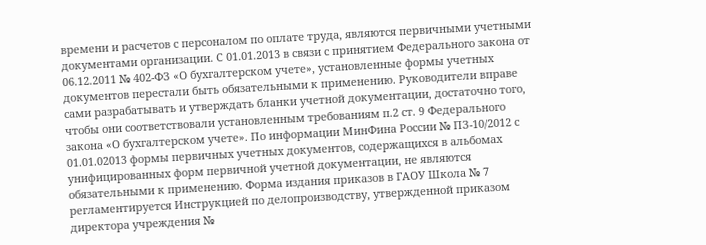времени и расчетов с персоналом по оплате труда, являются первичными учетными документами организации. С 01.01.2013 в связи с принятием Федерального закона от 06.12.2011 № 402-ФЗ «О бухгалтерском учете», установленные формы учетных документов перестали быть обязательными к применению. Руководители вправе сами разрабатывать и утверждать бланки учетной документации, достаточно того, чтобы они соответствовали установленным требованиям п.2 ст. 9 Федерального закона «О бухгалтерском учете». По информации МинФина России № ПЗ-10/2012 с 01.01.02013 формы первичных учетных документов, содержащихся в альбомах унифицированных форм первичной учетной документации, не являются обязательными к применению. Форма издания приказов в ГАОУ Школа № 7 регламентируется Инструкцией по делопроизводству, утвержденной приказом директора учреждения №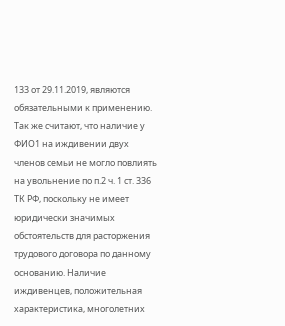133 от 29.11.2019, являются обязательными к применению. Так же считают, что наличие у ФИО1 на иждивении двух членов семьи не могло повлиять на увольнение по п.2 ч. 1 ст. 336 ТК РФ, поскольку не имеет юридически значимых обстоятельств для расторжения трудового договора по данному основанию. Наличие иждивенцев, положительная характеристика, многолетних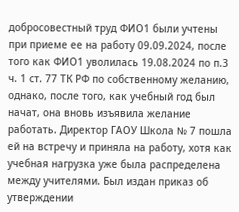добросовестный труд ФИО1 были учтены при приеме ее на работу 09.09.2024, после того как ФИО1 уволилась 19.08.2024 по п.3 ч. 1 ст. 77 ТК РФ по собственному желанию, однако, после того, как учебный год был начат, она вновь изъявила желание работать. Директор ГАОУ Школа № 7 пошла ей на встречу и приняла на работу, хотя как учебная нагрузка уже была распределена между учителями. Был издан приказ об утверждении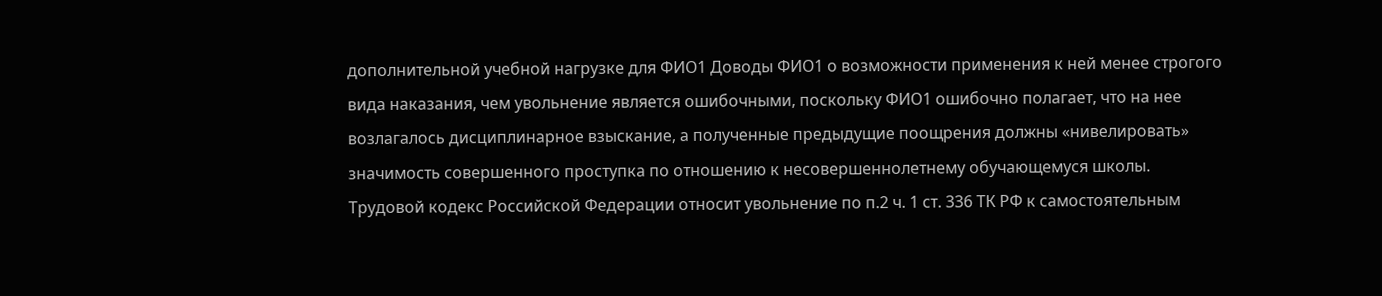дополнительной учебной нагрузке для ФИО1 Доводы ФИО1 о возможности применения к ней менее строгого вида наказания, чем увольнение является ошибочными, поскольку ФИО1 ошибочно полагает, что на нее возлагалось дисциплинарное взыскание, а полученные предыдущие поощрения должны «нивелировать» значимость совершенного проступка по отношению к несовершеннолетнему обучающемуся школы. Трудовой кодекс Российской Федерации относит увольнение по п.2 ч. 1 ст. 336 ТК РФ к самостоятельным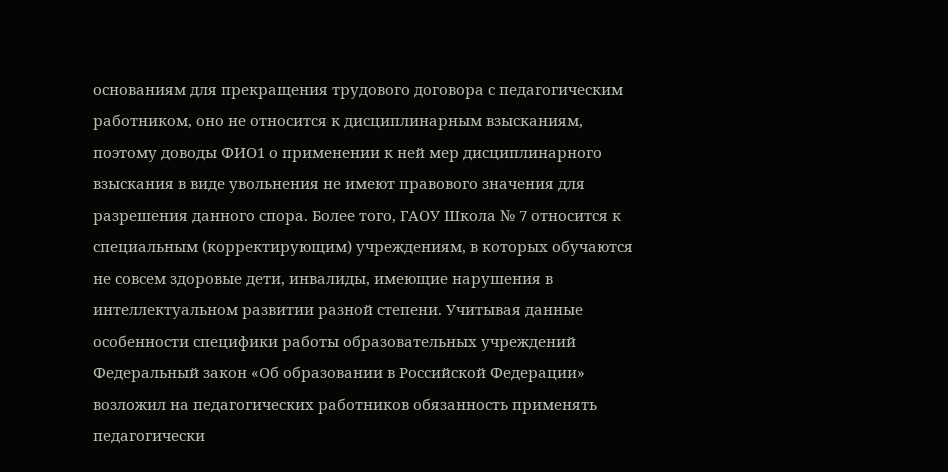основаниям для прекращения трудового договора с педагогическим работником, оно не относится к дисциплинарным взысканиям, поэтому доводы ФИО1 о применении к ней мер дисциплинарного взыскания в виде увольнения не имеют правового значения для разрешения данного спора. Более того, ГАОУ Школа № 7 относится к специальным (корректирующим) учреждениям, в которых обучаются не совсем здоровые дети, инвалиды, имеющие нарушения в интеллектуальном развитии разной степени. Учитывая данные особенности специфики работы образовательных учреждений Федеральный закон «Об образовании в Российской Федерации» возложил на педагогических работников обязанность применять педагогически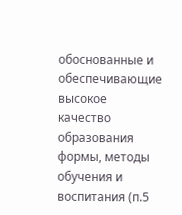обоснованные и обеспечивающие высокое качество образования формы, методы обучения и воспитания (п.5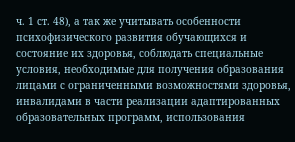ч. 1 ст. 48), а так же учитывать особенности психофизического развития обучающихся и состояние их здоровья, соблюдать специальные условия, необходимые для получения образования лицами с ограниченными возможностями здоровья, инвалидами в части реализации адаптированных образовательных программ, использования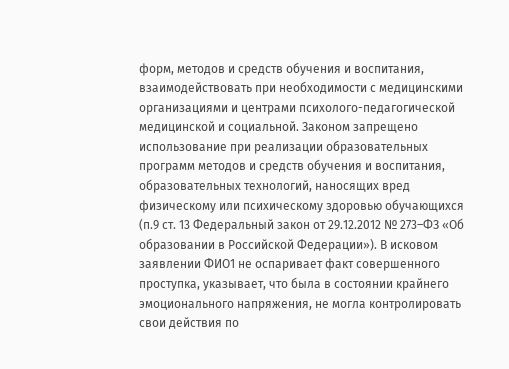форм, методов и средств обучения и воспитания, взаимодействовать при необходимости с медицинскими организациями и центрами психолого-педагогической медицинской и социальной. Законом запрещено использование при реализации образовательных программ методов и средств обучения и воспитания, образовательных технологий, наносящих вред физическому или психическому здоровью обучающихся (п.9 ст. 13 Федеральный закон от 29.12.2012 № 273–ФЗ «Об образовании в Российской Федерации»). В исковом заявлении ФИО1 не оспаривает факт совершенного проступка, указывает, что была в состоянии крайнего эмоционального напряжения, не могла контролировать свои действия по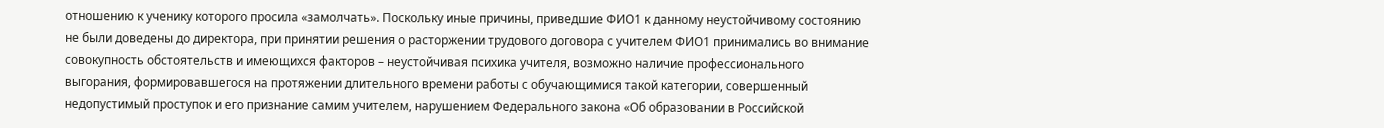отношению к ученику которого просила «замолчать». Поскольку иные причины, приведшие ФИО1 к данному неустойчивому состоянию не были доведены до директора, при принятии решения о расторжении трудового договора с учителем ФИО1 принимались во внимание совокупность обстоятельств и имеющихся факторов – неустойчивая психика учителя, возможно наличие профессионального выгорания, формировавшегося на протяжении длительного времени работы с обучающимися такой категории, совершенный недопустимый проступок и его признание самим учителем, нарушением Федерального закона «Об образовании в Российской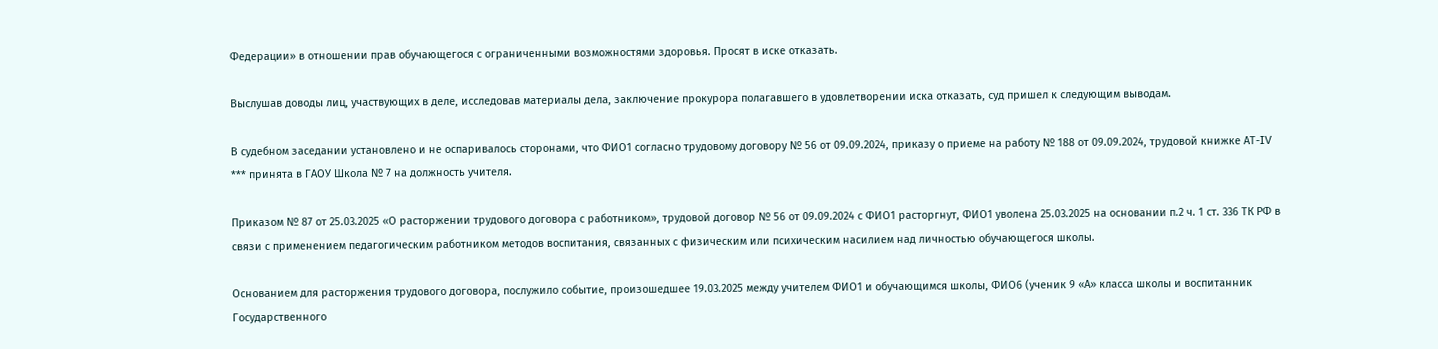Федерации» в отношении прав обучающегося с ограниченными возможностями здоровья. Просят в иске отказать.

Выслушав доводы лиц, участвующих в деле, исследовав материалы дела, заключение прокурора полагавшего в удовлетворении иска отказать, суд пришел к следующим выводам.

В судебном заседании установлено и не оспаривалось сторонами, что ФИО1 согласно трудовому договору № 56 от 09.09.2024, приказу о приеме на работу № 188 от 09.09.2024, трудовой книжке АТ-IV *** принята в ГАОУ Школа № 7 на должность учителя.

Приказом № 87 от 25.03.2025 «О расторжении трудового договора с работником», трудовой договор № 56 от 09.09.2024 с ФИО1 расторгнут, ФИО1 уволена 25.03.2025 на основании п.2 ч. 1 ст. 336 ТК РФ в связи с применением педагогическим работником методов воспитания, связанных с физическим или психическим насилием над личностью обучающегося школы.

Основанием для расторжения трудового договора, послужило событие, произошедшее 19.03.2025 между учителем ФИО1 и обучающимся школы, ФИО6 (ученик 9 «А» класса школы и воспитанник Государственного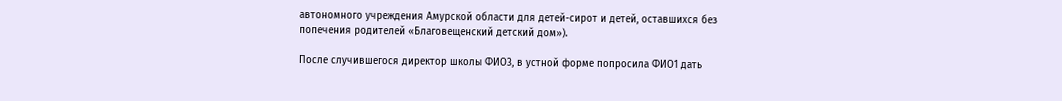автономного учреждения Амурской области для детей-сирот и детей, оставшихся без попечения родителей «Благовещенский детский дом»).

После случившегося директор школы ФИО3, в устной форме попросила ФИО1 дать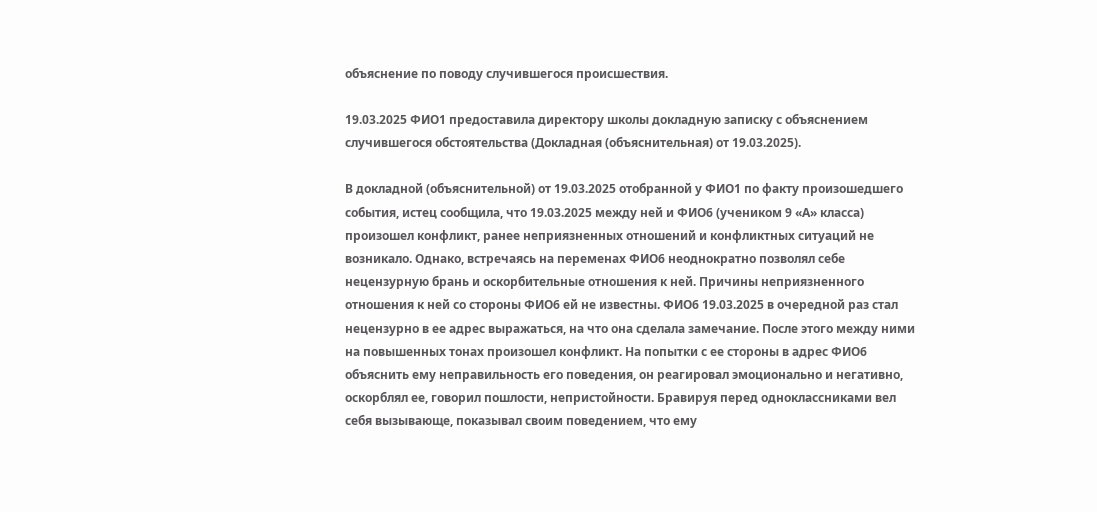объяснение по поводу случившегося происшествия.

19.03.2025 ФИО1 предоставила директору школы докладную записку с объяснением случившегося обстоятельства (Докладная (объяснительная) от 19.03.2025).

В докладной (объяснительной) от 19.03.2025 отобранной у ФИО1 по факту произошедшего события, истец сообщила, что 19.03.2025 между ней и ФИО6 (учеником 9 «А» класса) произошел конфликт, ранее неприязненных отношений и конфликтных ситуаций не возникало. Однако, встречаясь на переменах ФИО6 неоднократно позволял себе нецензурную брань и оскорбительные отношения к ней. Причины неприязненного отношения к ней со стороны ФИО6 ей не известны. ФИО6 19.03.2025 в очередной раз стал нецензурно в ее адрес выражаться, на что она сделала замечание. После этого между ними на повышенных тонах произошел конфликт. На попытки с ее стороны в адрес ФИО6 объяснить ему неправильность его поведения, он реагировал эмоционально и негативно, оскорблял ее, говорил пошлости, непристойности. Бравируя перед одноклассниками вел себя вызывающе, показывал своим поведением, что ему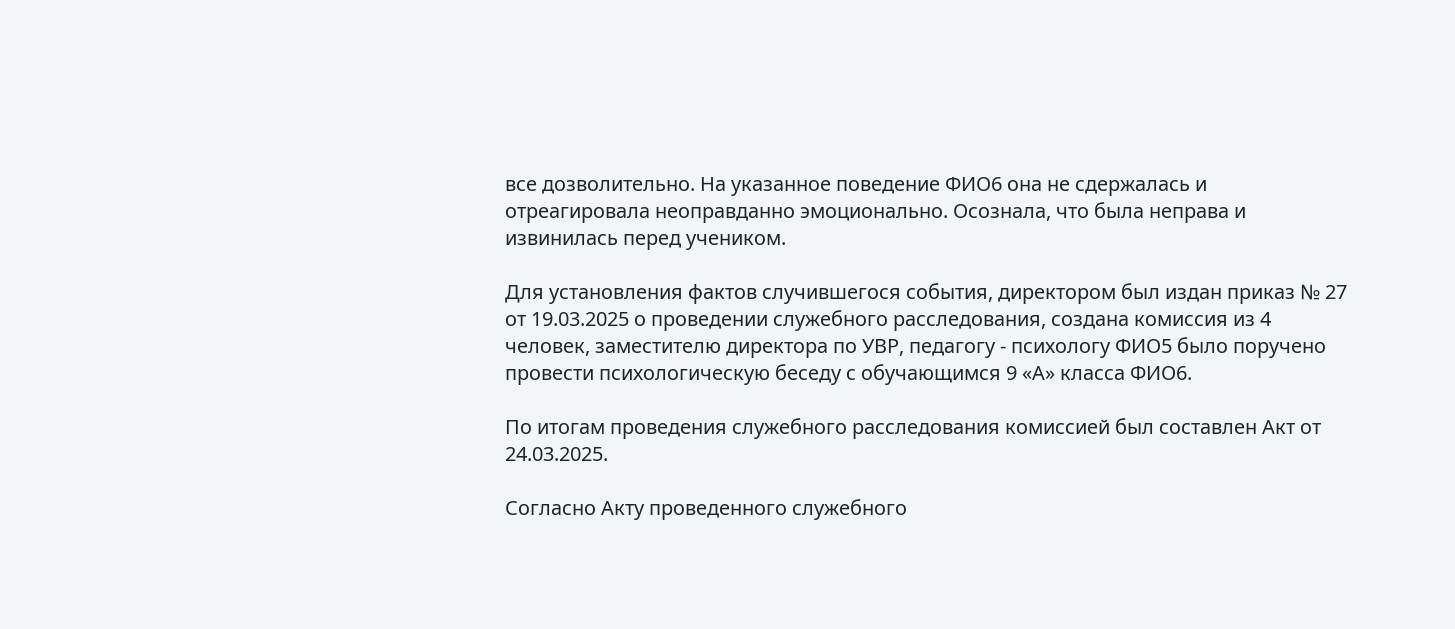все дозволительно. На указанное поведение ФИО6 она не сдержалась и отреагировала неоправданно эмоционально. Осознала, что была неправа и извинилась перед учеником.

Для установления фактов случившегося события, директором был издан приказ № 27 от 19.03.2025 о проведении служебного расследования, создана комиссия из 4 человек, заместителю директора по УВР, педагогу - психологу ФИО5 было поручено провести психологическую беседу с обучающимся 9 «А» класса ФИО6.

По итогам проведения служебного расследования комиссией был составлен Акт от 24.03.2025.

Согласно Акту проведенного служебного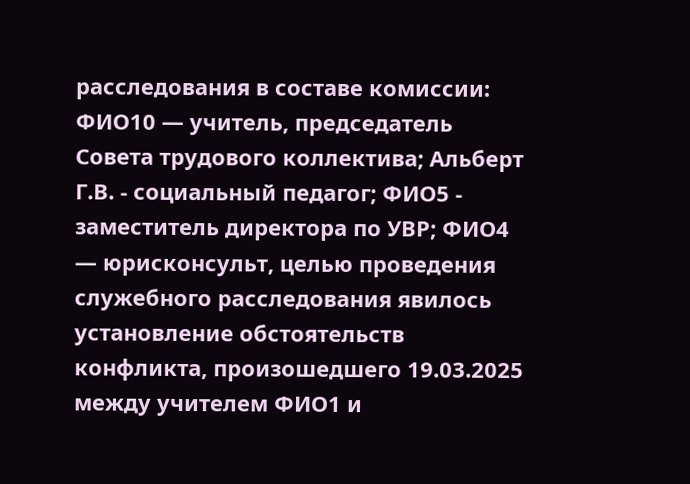расследования в составе комиссии: ФИО10 — учитель, председатель Совета трудового коллектива; Альберт Г.В. - социальный педагог; ФИО5 - заместитель директора по УВР; ФИО4 — юрисконсульт, целью проведения служебного расследования явилось установление обстоятельств конфликта, произошедшего 19.03.2025 между учителем ФИО1 и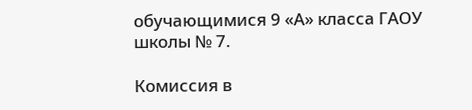обучающимися 9 «А» класса ГАОУ школы № 7.

Комиссия в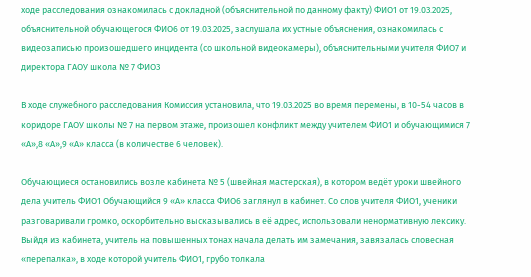ходе расследования ознакомилась с докладной (объяснительной по данному факту) ФИО1 от 19.03.2025, объяснительной обучающегося ФИО6 от 19.03.2025, заслушала их устные объяснения, ознакомилась с видеозаписью произошедшего инцидента (со школьной видеокамеры), объяснительными учителя ФИО7 и директора ГАОУ школа № 7 ФИО3

В ходе служебного расследования Комиссия установила, что 19.03.2025 во время перемены, в 10-54 часов в коридоре ГАОУ школы № 7 на первом этаже, произошел конфликт между учителем ФИО1 и обучающимися 7 «А»,8 «А»,9 «А» класса (в количестве 6 человек).

Обучающиеся остановились возле кабинета № 5 (швейная мастерская), в котором ведёт уроки швейного дела учитель ФИО1 Обучающийся 9 «А» класса ФИО6 заглянул в кабинет. Со слов учителя ФИО1, ученики разговаривали громко, оскорбительно высказывались в её адрес, использовали ненормативную лексику. Выйдя из кабинета, учитель на повышенных тонах начала делать им замечания, завязалась словесная «перепалка», в ходе которой учитель ФИО1, грубо толкала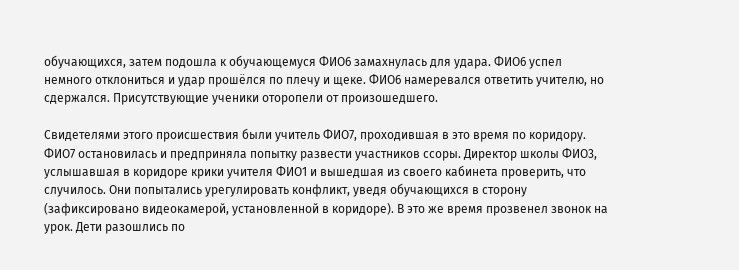обучающихся, затем подошла к обучающемуся ФИО6 замахнулась для удара. ФИО6 успел немного отклониться и удар прошёлся по плечу и щеке. ФИО6 намеревался ответить учителю, но сдержался. Присутствующие ученики оторопели от произошедшего.

Свидетелями этого происшествия были учитель ФИО7, проходившая в это время по коридору. ФИО7 остановилась и предприняла попытку развести участников ссоры. Директор школы ФИО3, услышавшая в коридоре крики учителя ФИО1 и вышедшая из своего кабинета проверить, что случилось. Они попытались урегулировать конфликт, уведя обучающихся в сторону (зафиксировано видеокамерой, установленной в коридоре). В это же время прозвенел звонок на урок. Дети разошлись по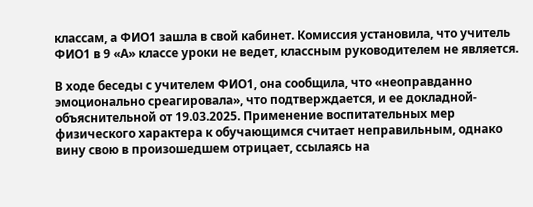классам, а ФИО1 зашла в свой кабинет. Комиссия установила, что учитель ФИО1 в 9 «А» классе уроки не ведет, классным руководителем не является.

В ходе беседы с учителем ФИО1, она сообщила, что «неоправданно эмоционально среагировала», что подтверждается, и ее докладной-объяснительной от 19.03.2025. Применение воспитательных мер физического характера к обучающимся считает неправильным, однако вину свою в произошедшем отрицает, ссылаясь на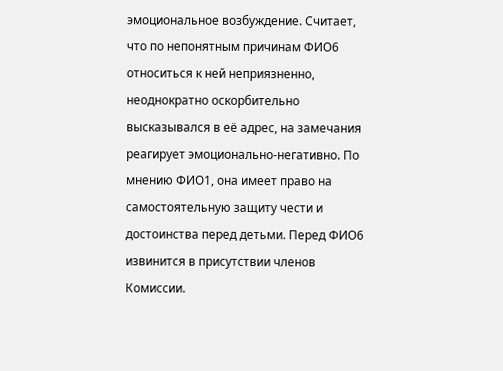эмоциональное возбуждение. Считает, что по непонятным причинам ФИО6 относиться к ней неприязненно, неоднократно оскорбительно высказывался в её адрес, на замечания реагирует эмоционально-негативно. По мнению ФИО1, она имеет право на самостоятельную защиту чести и достоинства перед детьми. Перед ФИО6 извинится в присутствии членов Комиссии.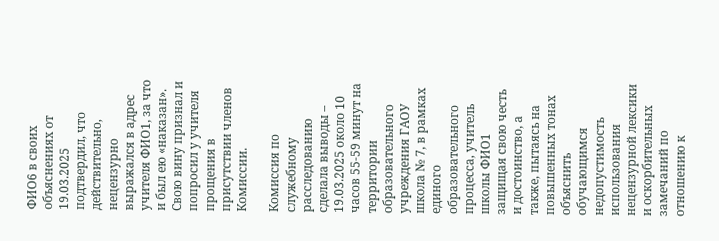ФИО6 в своих объяснениях от 19.03.2025 подтвердил, что действительно, нецензурно выражался в адрес учителя ФИО1, за что и был ею «наказан». Свою вину признал и попросил у учителя прощения в присутствии членов Комиссии.

Комиссия по служебному расследованию сделала выводы – 19.03.2025 около 10 часов 55-59 минут на территории образовательного учреждения ГАОУ школа № 7, в рамках единого образовательного процесса, учитель школы ФИО1 защищая свою честь и достоинство, а также, пытаясь на повышенных тонах объяснить обучающимся недопустимость использования нецензурной лексики и оскорбительных замечаний по отношению к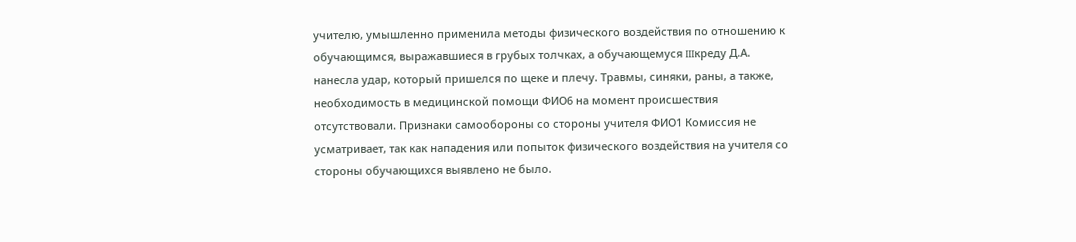учителю, умышленно применила методы физического воздействия по отношению к обучающимся, выражавшиеся в грубых толчках, а обучающемуся IIIкреду Д.А. нанесла удар, который пришелся по щеке и плечу. Травмы, синяки, раны, а также, необходимость в медицинской помощи ФИО6 на момент происшествия отсутствовали. Признаки самообороны со стороны учителя ФИО1 Комиссия не усматривает, так как нападения или попыток физического воздействия на учителя со стороны обучающихся выявлено не было.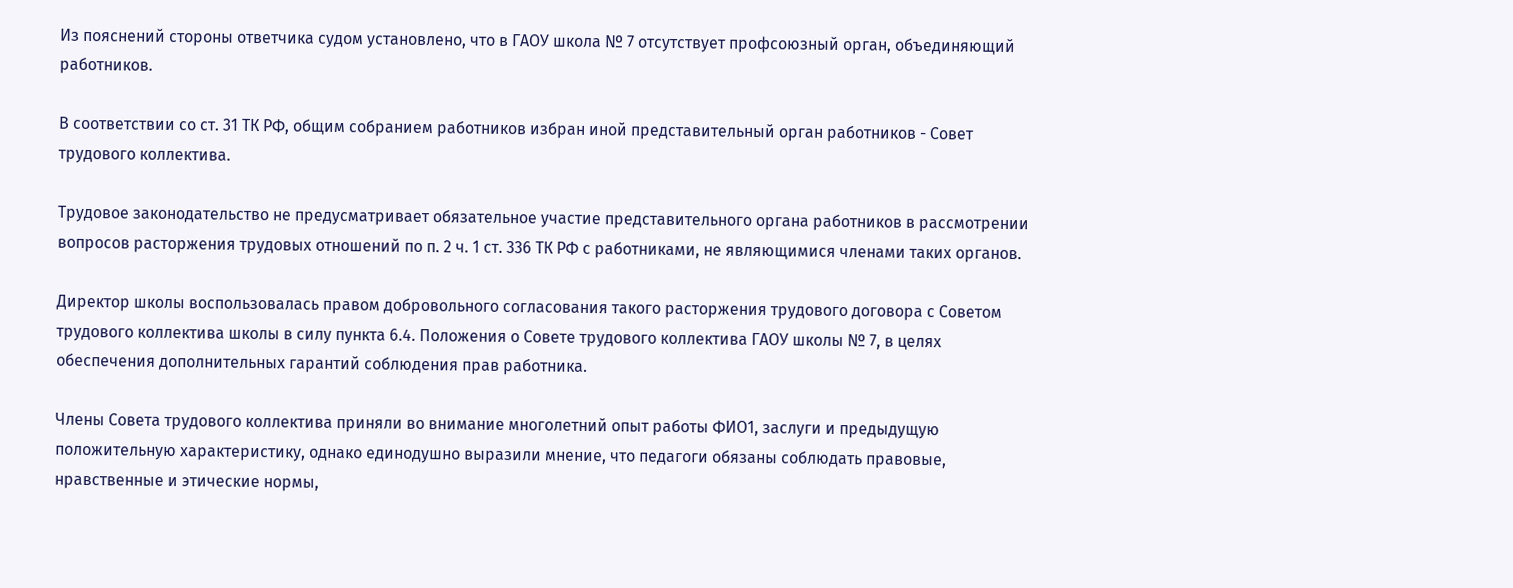Из пояснений стороны ответчика судом установлено, что в ГАОУ школа № 7 отсутствует профсоюзный орган, объединяющий работников.

В соответствии со ст. 31 ТК РФ, общим собранием работников избран иной представительный орган работников - Совет трудового коллектива.

Трудовое законодательство не предусматривает обязательное участие представительного органа работников в рассмотрении вопросов расторжения трудовых отношений по п. 2 ч. 1 ст. 336 ТК РФ с работниками, не являющимися членами таких органов.

Директор школы воспользовалась правом добровольного согласования такого расторжения трудового договора с Советом трудового коллектива школы в силу пункта 6.4. Положения о Совете трудового коллектива ГАОУ школы № 7, в целях обеспечения дополнительных гарантий соблюдения прав работника.

Члены Совета трудового коллектива приняли во внимание многолетний опыт работы ФИО1, заслуги и предыдущую положительную характеристику, однако единодушно выразили мнение, что педагоги обязаны соблюдать правовые, нравственные и этические нормы,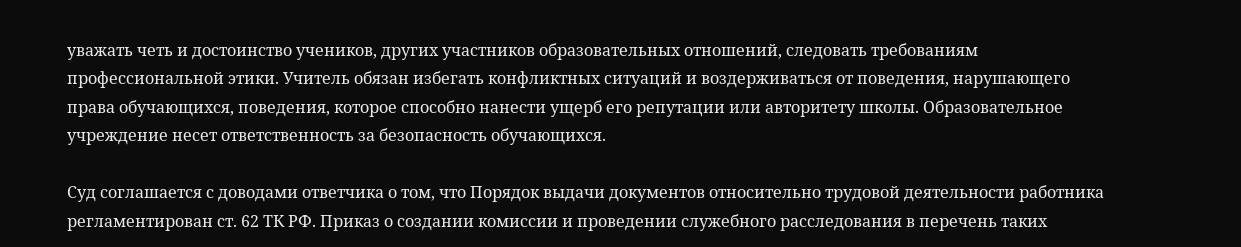уважать четь и достоинство учеников, других участников образовательных отношений, следовать требованиям профессиональной этики. Учитель обязан избегать конфликтных ситуаций и воздерживаться от поведения, нарушающего права обучающихся, поведения, которое способно нанести ущерб его репутации или авторитету школы. Образовательное учреждение несет ответственность за безопасность обучающихся.

Суд соглашается с доводами ответчика о том, что Порядок выдачи документов относительно трудовой деятельности работника регламентирован ст. 62 ТК РФ. Приказ о создании комиссии и проведении служебного расследования в перечень таких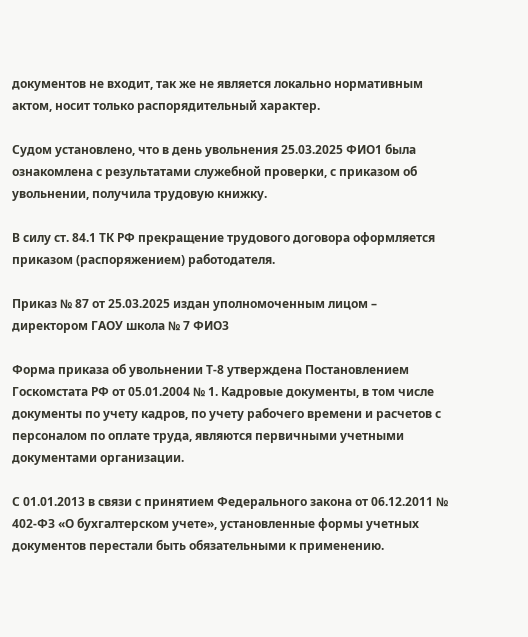документов не входит, так же не является локально нормативным актом, носит только распорядительный характер.

Судом установлено, что в день увольнения 25.03.2025 ФИО1 была ознакомлена с результатами служебной проверки, с приказом об увольнении, получила трудовую книжку.

В силу ст. 84.1 ТК РФ прекращение трудового договора оформляется приказом (распоряжением) работодателя.

Приказ № 87 от 25.03.2025 издан уполномоченным лицом – директором ГАОУ школа № 7 ФИО3

Форма приказа об увольнении Т-8 утверждена Постановлением Госкомстата РФ от 05.01.2004 № 1. Кадровые документы, в том числе документы по учету кадров, по учету рабочего времени и расчетов с персоналом по оплате труда, являются первичными учетными документами организации.

С 01.01.2013 в связи с принятием Федерального закона от 06.12.2011 № 402-ФЗ «О бухгалтерском учете», установленные формы учетных документов перестали быть обязательными к применению.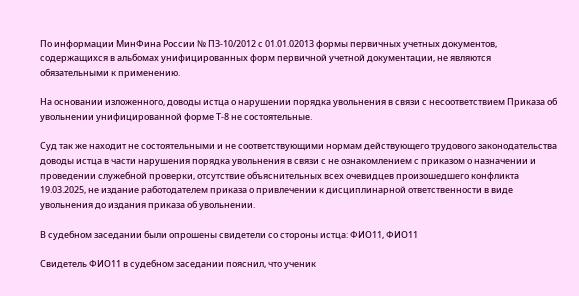По информации МинФина России № ПЗ-10/2012 с 01.01.02013 формы первичных учетных документов, содержащихся в альбомах унифицированных форм первичной учетной документации, не являются обязательными к применению.

На основании изложенного, доводы истца о нарушении порядка увольнения в связи с несоответствием Приказа об увольнении унифицированной форме Т-8 не состоятельные.

Суд так же находит не состоятельными и не соответствующими нормам действующего трудового законодательства доводы истца в части нарушения порядка увольнения в связи с не ознакомлением с приказом о назначении и проведении служебной проверки, отсутствие объяснительных всех очевидцев произошедшего конфликта 19.03.2025, не издание работодателем приказа о привлечении к дисциплинарной ответственности в виде увольнения до издания приказа об увольнении.

В судебном заседании были опрошены свидетели со стороны истца: ФИО11, ФИО11

Свидетель ФИО11 в судебном заседании пояснил, что ученик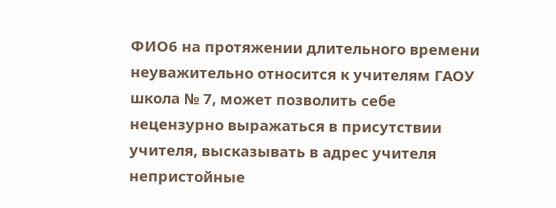ФИО6 на протяжении длительного времени неуважительно относится к учителям ГАОУ школа № 7, может позволить себе нецензурно выражаться в присутствии учителя, высказывать в адрес учителя непристойные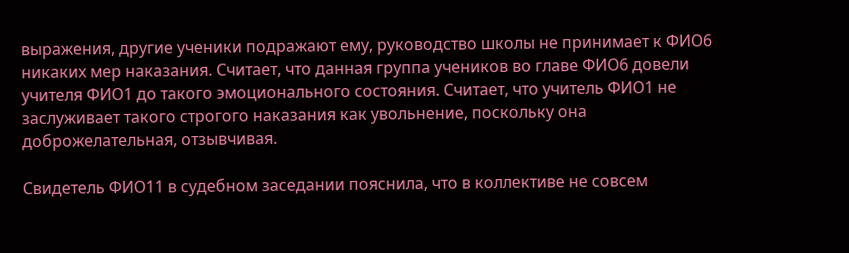выражения, другие ученики подражают ему, руководство школы не принимает к ФИО6 никаких мер наказания. Считает, что данная группа учеников во главе ФИО6 довели учителя ФИО1 до такого эмоционального состояния. Считает, что учитель ФИО1 не заслуживает такого строгого наказания как увольнение, поскольку она доброжелательная, отзывчивая.

Свидетель ФИО11 в судебном заседании пояснила, что в коллективе не совсем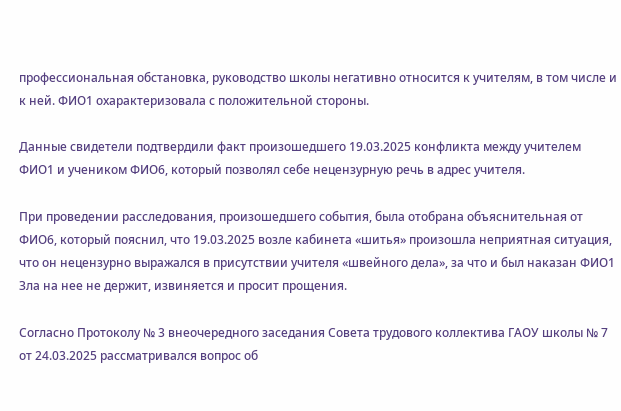профессиональная обстановка, руководство школы негативно относится к учителям, в том числе и к ней. ФИО1 охарактеризовала с положительной стороны.

Данные свидетели подтвердили факт произошедшего 19.03.2025 конфликта между учителем ФИО1 и учеником ФИО6, который позволял себе нецензурную речь в адрес учителя.

При проведении расследования, произошедшего события, была отобрана объяснительная от ФИО6, который пояснил, что 19.03.2025 возле кабинета «шитья» произошла неприятная ситуация, что он нецензурно выражался в присутствии учителя «швейного дела», за что и был наказан ФИО1 Зла на нее не держит, извиняется и просит прощения.

Согласно Протоколу № 3 внеочередного заседания Совета трудового коллектива ГАОУ школы № 7 от 24.03.2025 рассматривался вопрос об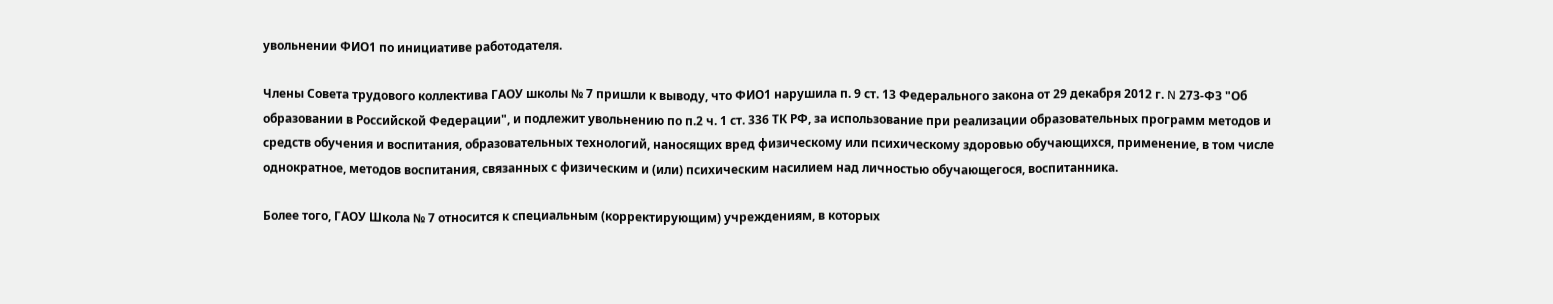увольнении ФИО1 по инициативе работодателя.

Члены Совета трудового коллектива ГАОУ школы № 7 пришли к выводу, что ФИО1 нарушила п. 9 ст. 13 Федерального закона от 29 декабря 2012 г. N 273-ФЗ "Об образовании в Российской Федерации", и подлежит увольнению по п.2 ч. 1 ст. 336 ТК РФ, за использование при реализации образовательных программ методов и средств обучения и воспитания, образовательных технологий, наносящих вред физическому или психическому здоровью обучающихся, применение, в том числе однократное, методов воспитания, связанных с физическим и (или) психическим насилием над личностью обучающегося, воспитанника.

Более того, ГАОУ Школа № 7 относится к специальным (корректирующим) учреждениям, в которых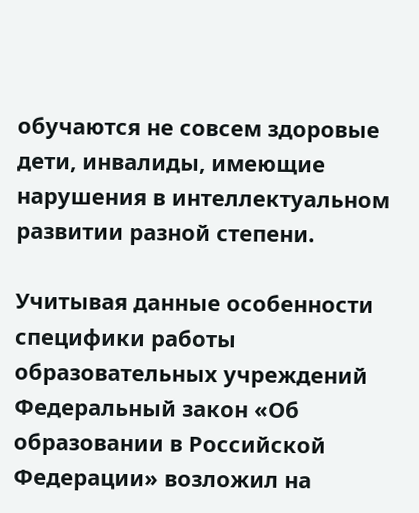обучаются не совсем здоровые дети, инвалиды, имеющие нарушения в интеллектуальном развитии разной степени.

Учитывая данные особенности специфики работы образовательных учреждений Федеральный закон «Об образовании в Российской Федерации» возложил на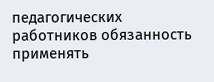педагогических работников обязанность применять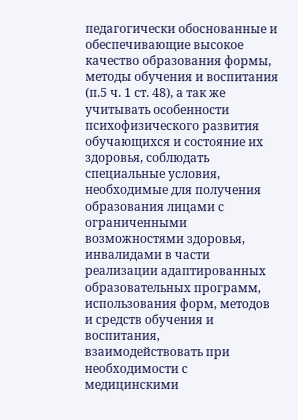педагогически обоснованные и обеспечивающие высокое качество образования формы, методы обучения и воспитания (п.5 ч. 1 ст. 48), а так же учитывать особенности психофизического развития обучающихся и состояние их здоровья, соблюдать специальные условия, необходимые для получения образования лицами с ограниченными возможностями здоровья, инвалидами в части реализации адаптированных образовательных программ, использования форм, методов и средств обучения и воспитания, взаимодействовать при необходимости с медицинскими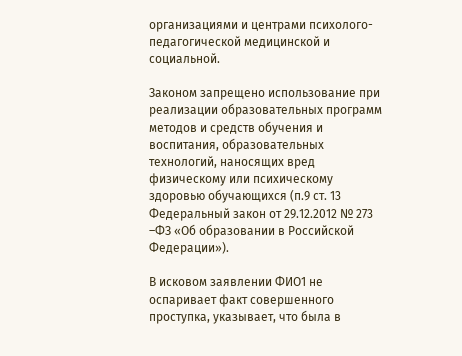организациями и центрами психолого-педагогической медицинской и социальной.

Законом запрещено использование при реализации образовательных программ методов и средств обучения и воспитания, образовательных технологий, наносящих вред физическому или психическому здоровью обучающихся (п.9 ст. 13 Федеральный закон от 29.12.2012 № 273 –ФЗ «Об образовании в Российской Федерации»).

В исковом заявлении ФИО1 не оспаривает факт совершенного проступка, указывает, что была в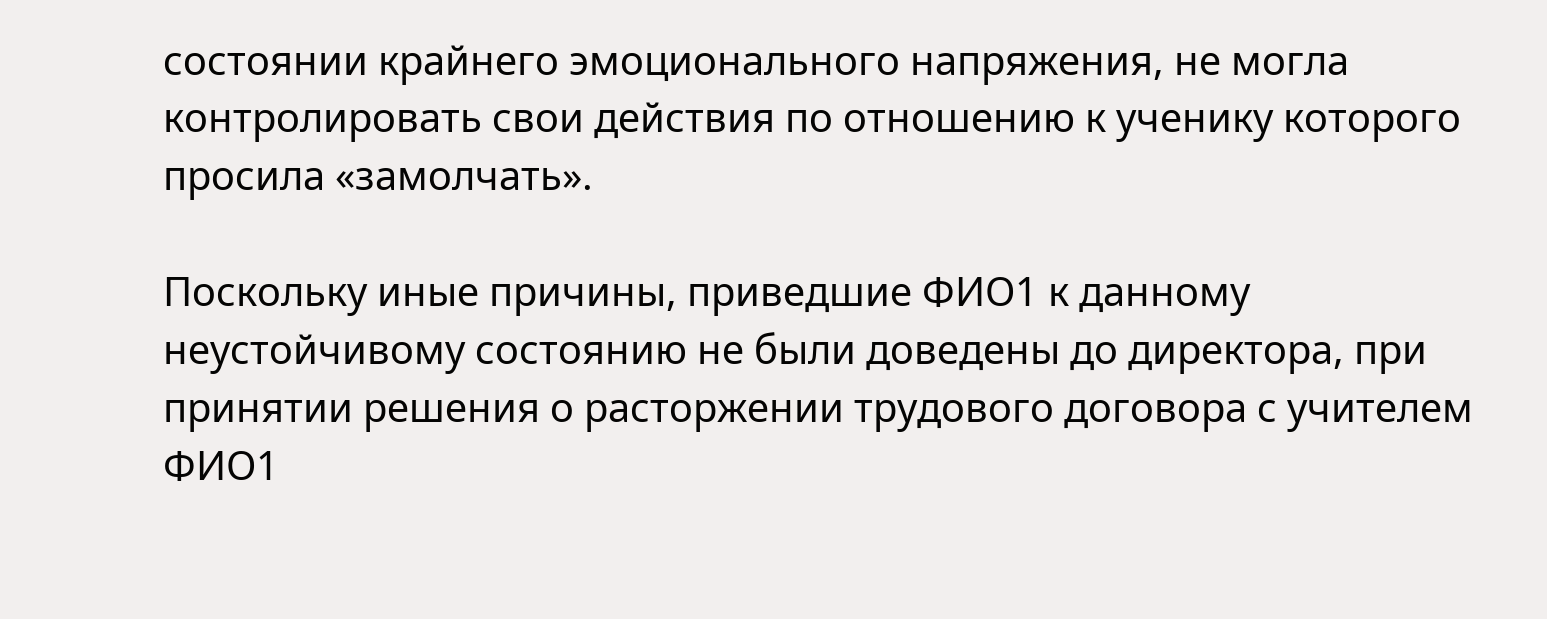состоянии крайнего эмоционального напряжения, не могла контролировать свои действия по отношению к ученику которого просила «замолчать».

Поскольку иные причины, приведшие ФИО1 к данному неустойчивому состоянию не были доведены до директора, при принятии решения о расторжении трудового договора с учителем ФИО1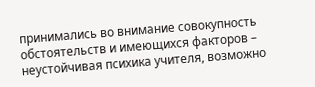принимались во внимание совокупность обстоятельств и имеющихся факторов – неустойчивая психика учителя, возможно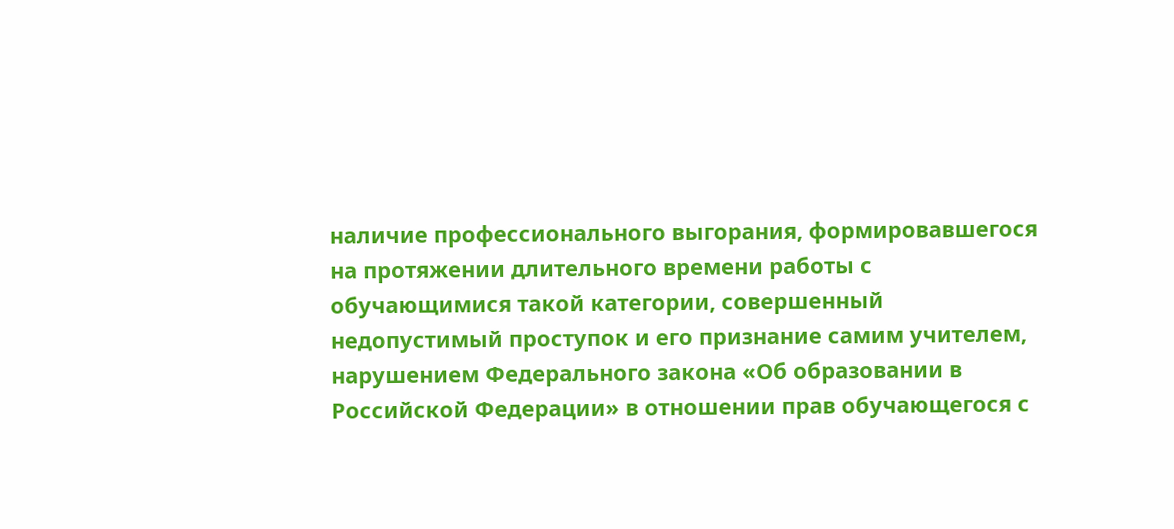наличие профессионального выгорания, формировавшегося на протяжении длительного времени работы с обучающимися такой категории, совершенный недопустимый проступок и его признание самим учителем, нарушением Федерального закона «Об образовании в Российской Федерации» в отношении прав обучающегося с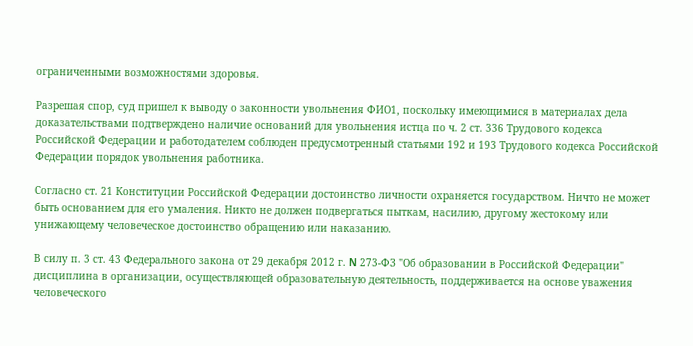ограниченными возможностями здоровья.

Разрешая спор, суд пришел к выводу о законности увольнения ФИО1, поскольку имеющимися в материалах дела доказательствами подтверждено наличие оснований для увольнения истца по ч. 2 ст. 336 Трудового кодекса Российской Федерации и работодателем соблюден предусмотренный статьями 192 и 193 Трудового кодекса Российской Федерации порядок увольнения работника.

Согласно ст. 21 Конституции Российской Федерации достоинство личности охраняется государством. Ничто не может быть основанием для его умаления. Никто не должен подвергаться пыткам, насилию, другому жестокому или унижающему человеческое достоинство обращению или наказанию.

В силу п. 3 ст. 43 Федерального закона от 29 декабря 2012 г. N 273-ФЗ "Об образовании в Российской Федерации" дисциплина в организации, осуществляющей образовательную деятельность, поддерживается на основе уважения человеческого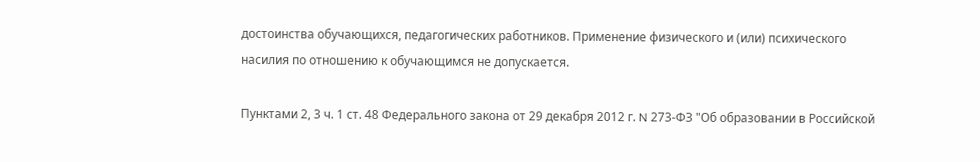достоинства обучающихся, педагогических работников. Применение физического и (или) психического насилия по отношению к обучающимся не допускается.

Пунктами 2, 3 ч. 1 ст. 48 Федерального закона от 29 декабря 2012 г. N 273-ФЗ "Об образовании в Российской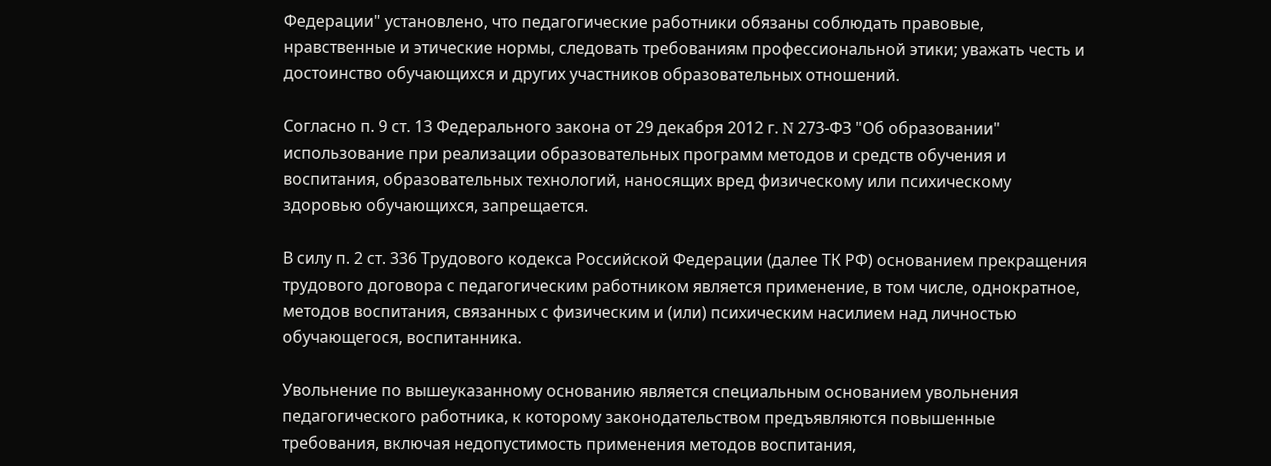Федерации" установлено, что педагогические работники обязаны соблюдать правовые, нравственные и этические нормы, следовать требованиям профессиональной этики; уважать честь и достоинство обучающихся и других участников образовательных отношений.

Согласно п. 9 ст. 13 Федерального закона от 29 декабря 2012 г. N 273-ФЗ "Об образовании" использование при реализации образовательных программ методов и средств обучения и воспитания, образовательных технологий, наносящих вред физическому или психическому здоровью обучающихся, запрещается.

В силу п. 2 ст. 336 Трудового кодекса Российской Федерации (далее ТК РФ) основанием прекращения трудового договора с педагогическим работником является применение, в том числе, однократное, методов воспитания, связанных с физическим и (или) психическим насилием над личностью обучающегося, воспитанника.

Увольнение по вышеуказанному основанию является специальным основанием увольнения педагогического работника, к которому законодательством предъявляются повышенные требования, включая недопустимость применения методов воспитания,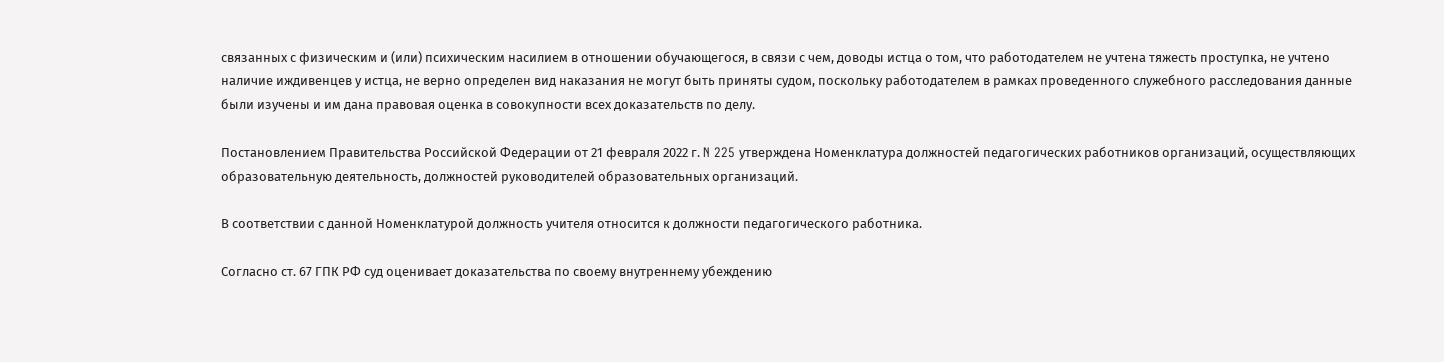связанных с физическим и (или) психическим насилием в отношении обучающегося, в связи с чем, доводы истца о том, что работодателем не учтена тяжесть проступка, не учтено наличие иждивенцев у истца, не верно определен вид наказания не могут быть приняты судом, поскольку работодателем в рамках проведенного служебного расследования данные были изучены и им дана правовая оценка в совокупности всех доказательств по делу.

Постановлением Правительства Российской Федерации от 21 февраля 2022 г. N 225 утверждена Номенклатура должностей педагогических работников организаций, осуществляющих образовательную деятельность, должностей руководителей образовательных организаций.

В соответствии с данной Номенклатурой должность учителя относится к должности педагогического работника.

Согласно ст. 67 ГПК РФ суд оценивает доказательства по своему внутреннему убеждению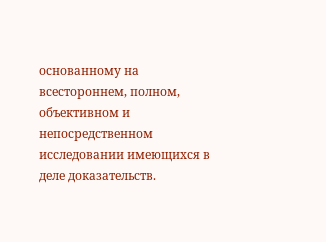основанному на всестороннем, полном, объективном и непосредственном исследовании имеющихся в деле доказательств.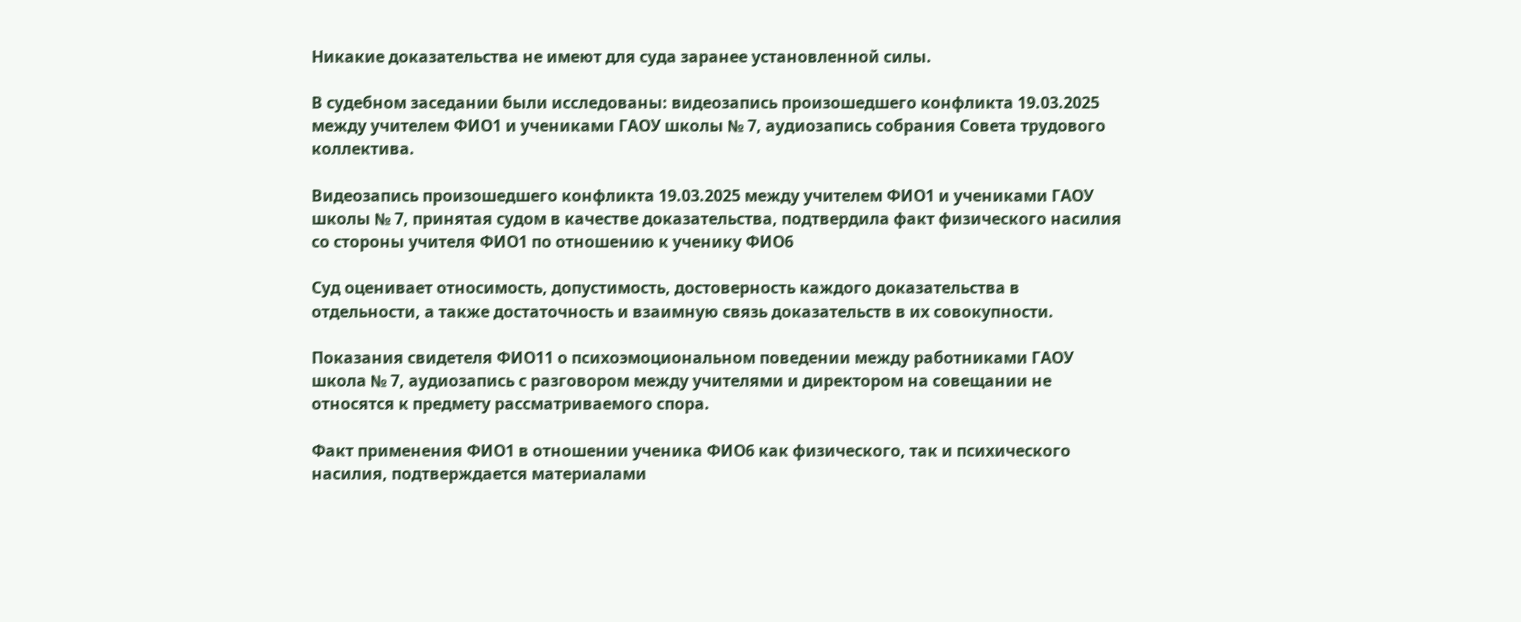Никакие доказательства не имеют для суда заранее установленной силы.

В судебном заседании были исследованы: видеозапись произошедшего конфликта 19.03.2025 между учителем ФИО1 и учениками ГАОУ школы № 7, аудиозапись собрания Совета трудового коллектива.

Видеозапись произошедшего конфликта 19.03.2025 между учителем ФИО1 и учениками ГАОУ школы № 7, принятая судом в качестве доказательства, подтвердила факт физического насилия со стороны учителя ФИО1 по отношению к ученику ФИО6

Суд оценивает относимость, допустимость, достоверность каждого доказательства в отдельности, а также достаточность и взаимную связь доказательств в их совокупности.

Показания свидетеля ФИО11 о психоэмоциональном поведении между работниками ГАОУ школа № 7, аудиозапись с разговором между учителями и директором на совещании не относятся к предмету рассматриваемого спора.

Факт применения ФИО1 в отношении ученика ФИО6 как физического, так и психического насилия, подтверждается материалами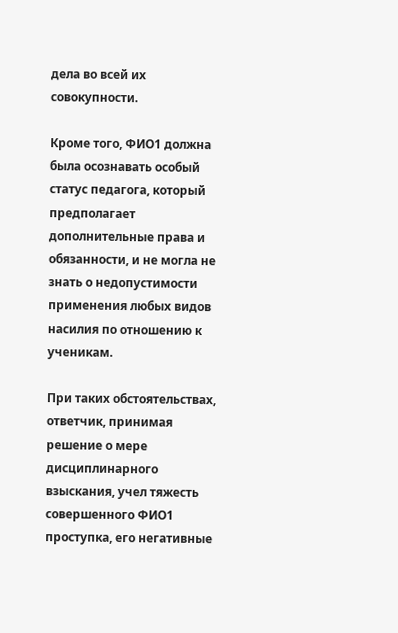дела во всей их совокупности.

Кроме того, ФИО1 должна была осознавать особый статус педагога, который предполагает дополнительные права и обязанности, и не могла не знать о недопустимости применения любых видов насилия по отношению к ученикам.

При таких обстоятельствах, ответчик, принимая решение о мере дисциплинарного взыскания, учел тяжесть совершенного ФИО1 проступка, его негативные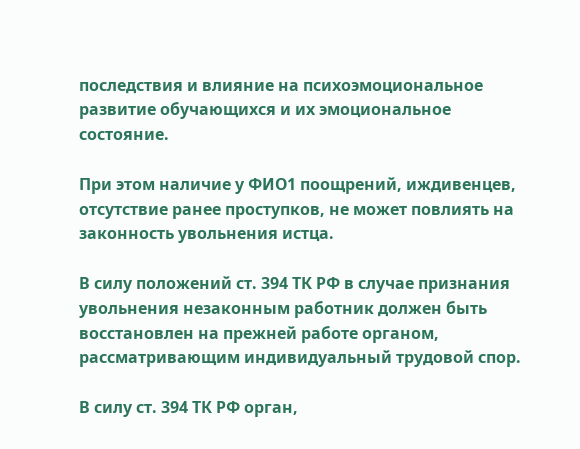последствия и влияние на психоэмоциональное развитие обучающихся и их эмоциональное состояние.

При этом наличие у ФИО1 поощрений, иждивенцев, отсутствие ранее проступков, не может повлиять на законность увольнения истца.

В силу положений ст. 394 ТК РФ в случае признания увольнения незаконным работник должен быть восстановлен на прежней работе органом, рассматривающим индивидуальный трудовой спор.

В силу ст. 394 ТК РФ орган,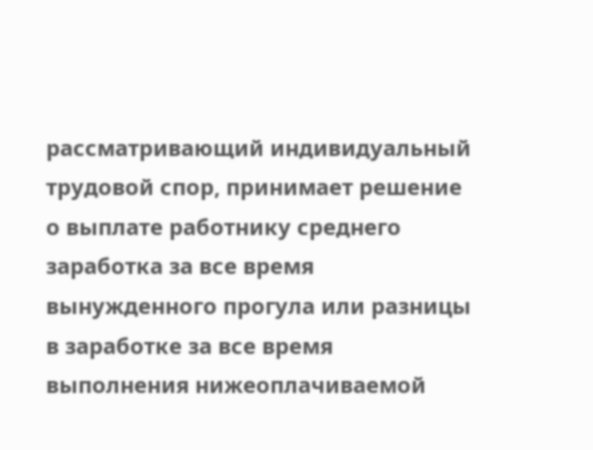рассматривающий индивидуальный трудовой спор, принимает решение о выплате работнику среднего заработка за все время вынужденного прогула или разницы в заработке за все время выполнения нижеоплачиваемой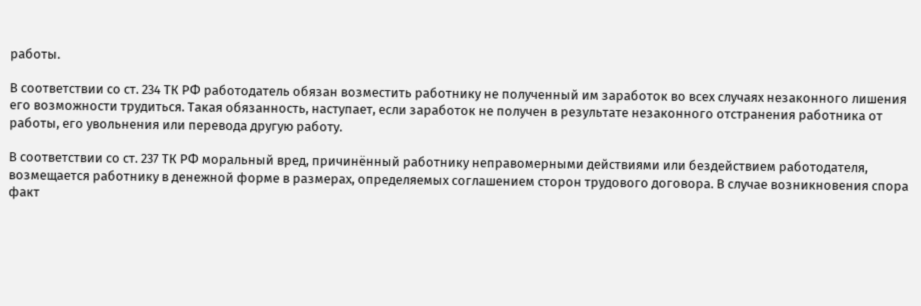работы.

В соответствии со ст. 234 ТК РФ работодатель обязан возместить работнику не полученный им заработок во всех случаях незаконного лишения его возможности трудиться. Такая обязанность, наступает, если заработок не получен в результате незаконного отстранения работника от работы, его увольнения или перевода другую работу.

В соответствии со ст. 237 ТК РФ моральный вред, причинённый работнику неправомерными действиями или бездействием работодателя, возмещается работнику в денежной форме в размерах, определяемых соглашением сторон трудового договора. В случае возникновения спора факт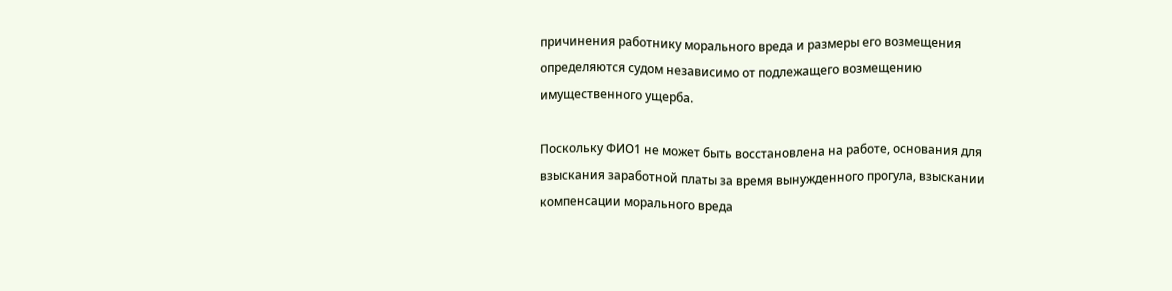причинения работнику морального вреда и размеры его возмещения определяются судом независимо от подлежащего возмещению имущественного ущерба.

Поскольку ФИО1 не может быть восстановлена на работе, основания для взыскания заработной платы за время вынужденного прогула, взыскании компенсации морального вреда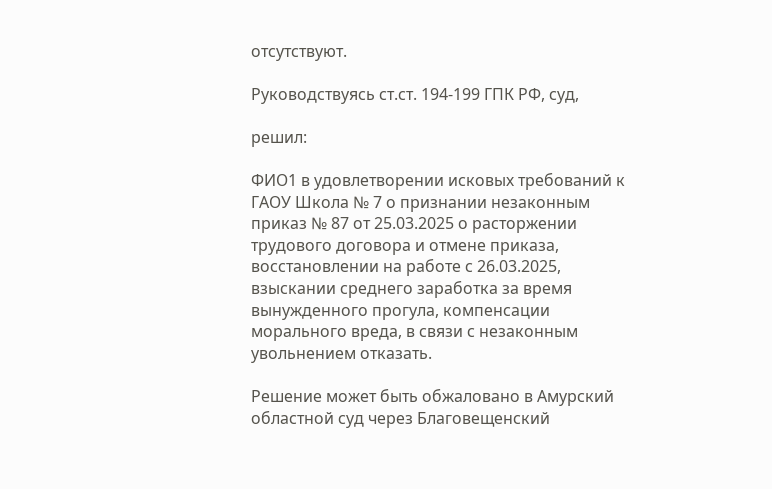отсутствуют.

Руководствуясь ст.ст. 194-199 ГПК РФ, суд,

решил:

ФИО1 в удовлетворении исковых требований к ГАОУ Школа № 7 о признании незаконным приказ № 87 от 25.03.2025 о расторжении трудового договора и отмене приказа, восстановлении на работе с 26.03.2025, взыскании среднего заработка за время вынужденного прогула, компенсации морального вреда, в связи с незаконным увольнением отказать.

Решение может быть обжаловано в Амурский областной суд через Благовещенский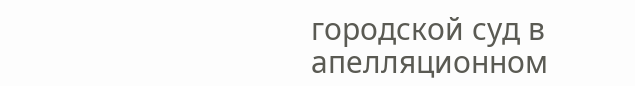городской суд в апелляционном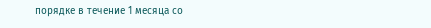порядке в течение 1 месяца со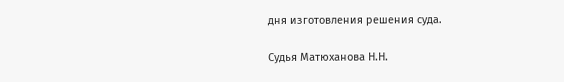дня изготовления решения суда.

Судья Матюханова Н.Н.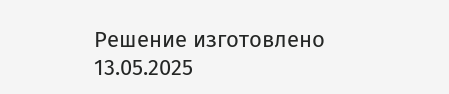Решение изготовлено 13.05.2025